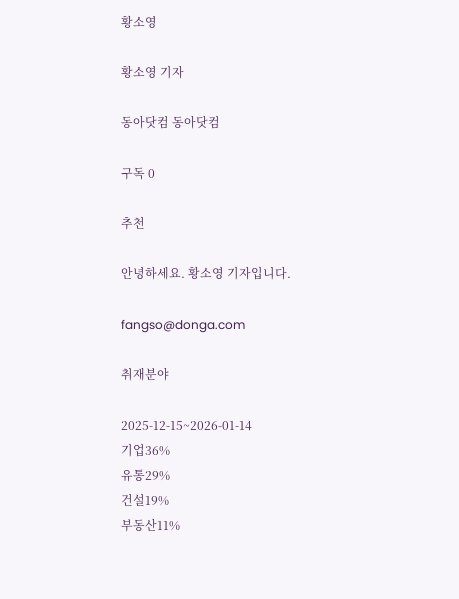황소영

황소영 기자

동아닷컴 동아닷컴

구독 0

추천

안녕하세요. 황소영 기자입니다.

fangso@donga.com

취재분야

2025-12-15~2026-01-14
기업36%
유통29%
건설19%
부동산11%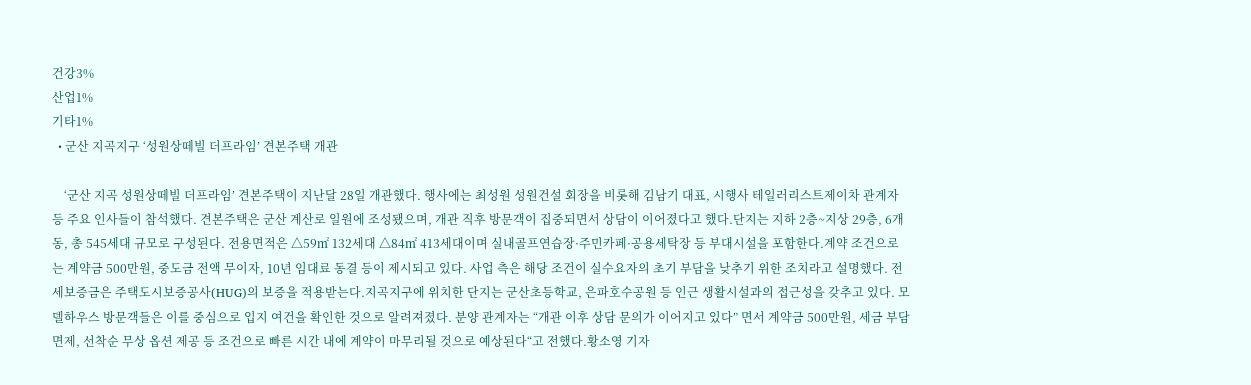건강3%
산업1%
기타1%
  • 군산 지곡지구 ‘성원상떼빌 더프라임’ 견본주택 개관

    ‘군산 지곡 성원상떼빌 더프라임’ 견본주택이 지난달 28일 개관했다. 행사에는 최성원 성원건설 회장을 비롯해 김남기 대표, 시행사 테일러리스트제이차 관계자 등 주요 인사들이 참석했다. 견본주택은 군산 계산로 일원에 조성됐으며, 개관 직후 방문객이 집중되면서 상담이 이어졌다고 했다.단지는 지하 2층~지상 29층, 6개 동, 총 545세대 규모로 구성된다. 전용면적은 △59㎡ 132세대 △84㎡ 413세대이며 실내골프연습장·주민카페·공용세탁장 등 부대시설을 포함한다.계약 조건으로는 계약금 500만원, 중도금 전액 무이자, 10년 임대료 동결 등이 제시되고 있다. 사업 측은 해당 조건이 실수요자의 초기 부담을 낮추기 위한 조치라고 설명했다. 전세보증금은 주택도시보증공사(HUG)의 보증을 적용받는다.지곡지구에 위치한 단지는 군산초등학교, 은파호수공원 등 인근 생활시설과의 접근성을 갖추고 있다. 모델하우스 방문객들은 이를 중심으로 입지 여건을 확인한 것으로 알려져졌다. 분양 관계자는 “개관 이후 상담 문의가 이어지고 있다” 면서 계약금 500만원, 세금 부담 면제, 선착순 무상 옵션 제공 등 조건으로 빠른 시간 내에 계약이 마무리될 것으로 예상된다“고 전했다.황소영 기자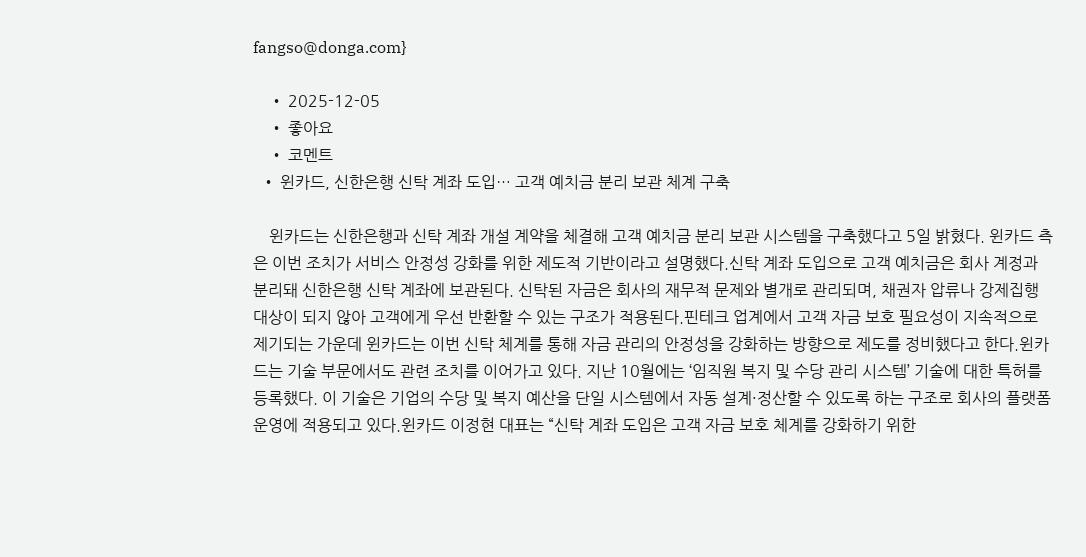fangso@donga.com}

    • 2025-12-05
    • 좋아요
    • 코멘트
  • 윈카드, 신한은행 신탁 계좌 도입… 고객 예치금 분리 보관 체계 구축

    윈카드는 신한은행과 신탁 계좌 개설 계약을 체결해 고객 예치금 분리 보관 시스템을 구축했다고 5일 밝혔다. 윈카드 측은 이번 조치가 서비스 안정성 강화를 위한 제도적 기반이라고 설명했다.신탁 계좌 도입으로 고객 예치금은 회사 계정과 분리돼 신한은행 신탁 계좌에 보관된다. 신탁된 자금은 회사의 재무적 문제와 별개로 관리되며, 채권자 압류나 강제집행 대상이 되지 않아 고객에게 우선 반환할 수 있는 구조가 적용된다.핀테크 업계에서 고객 자금 보호 필요성이 지속적으로 제기되는 가운데 윈카드는 이번 신탁 체계를 통해 자금 관리의 안정성을 강화하는 방향으로 제도를 정비했다고 한다.윈카드는 기술 부문에서도 관련 조치를 이어가고 있다. 지난 10월에는 ‘임직원 복지 및 수당 관리 시스템’ 기술에 대한 특허를 등록했다. 이 기술은 기업의 수당 및 복지 예산을 단일 시스템에서 자동 설계·정산할 수 있도록 하는 구조로 회사의 플랫폼 운영에 적용되고 있다.윈카드 이정현 대표는 “신탁 계좌 도입은 고객 자금 보호 체계를 강화하기 위한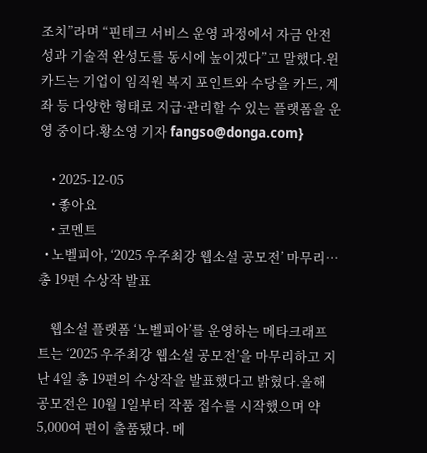조치”라며 “핀테크 서비스 운영 과정에서 자금 안전성과 기술적 완성도를 동시에 높이겠다”고 말했다.윈카드는 기업이 임직원 복지 포인트와 수당을 카드, 계좌 등 다양한 형태로 지급·관리할 수 있는 플랫폼을 운영 중이다.황소영 기자 fangso@donga.com}

    • 2025-12-05
    • 좋아요
    • 코멘트
  • 노벨피아, ‘2025 우주최강 웹소설 공모전’ 마무리… 총 19편 수상작 발표

    웹소설 플랫폼 ‘노벨피아’를 운영하는 메타크래프트는 ‘2025 우주최강 웹소설 공모전’을 마무리하고 지난 4일 총 19편의 수상작을 발표했다고 밝혔다.올해 공모전은 10월 1일부터 작품 접수를 시작했으며 약 5,000여 편이 출품됐다. 메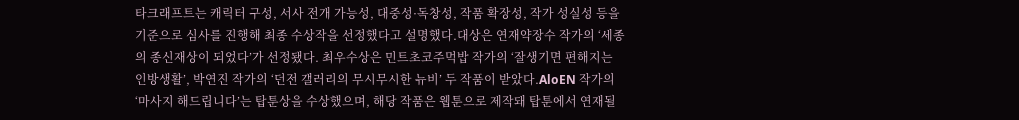타크래프트는 캐릭터 구성, 서사 전개 가능성, 대중성·독창성, 작품 확장성, 작가 성실성 등을 기준으로 심사를 진행해 최종 수상작을 선정했다고 설명했다.대상은 연재약장수 작가의 ‘세종의 종신재상이 되었다’가 선정됐다. 최우수상은 민트초코주먹밥 작가의 ‘잘생기면 편해지는 인방생활’, 박연진 작가의 ‘던전 갤러리의 무시무시한 뉴비’ 두 작품이 받았다.AloEN 작가의 ‘마사지 해드립니다’는 탑툰상을 수상했으며, 해당 작품은 웹툰으로 제작돼 탑툰에서 연재될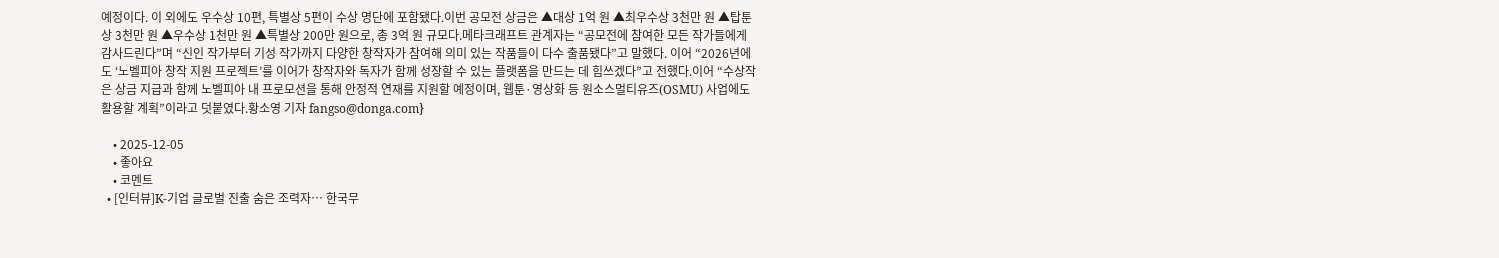예정이다. 이 외에도 우수상 10편, 특별상 5편이 수상 명단에 포함됐다.이번 공모전 상금은 ▲대상 1억 원 ▲최우수상 3천만 원 ▲탑툰상 3천만 원 ▲우수상 1천만 원 ▲특별상 200만 원으로, 총 3억 원 규모다.메타크래프트 관계자는 “공모전에 참여한 모든 작가들에게 감사드린다”며 “신인 작가부터 기성 작가까지 다양한 창작자가 참여해 의미 있는 작품들이 다수 출품됐다”고 말했다. 이어 “2026년에도 ‘노벨피아 창작 지원 프로젝트’를 이어가 창작자와 독자가 함께 성장할 수 있는 플랫폼을 만드는 데 힘쓰겠다”고 전했다.이어 “수상작은 상금 지급과 함께 노벨피아 내 프로모션을 통해 안정적 연재를 지원할 예정이며, 웹툰·영상화 등 원소스멀티유즈(OSMU) 사업에도 활용할 계획”이라고 덧붙였다.황소영 기자 fangso@donga.com}

    • 2025-12-05
    • 좋아요
    • 코멘트
  • [인터뷰]K-기업 글로벌 진출 숨은 조력자… 한국무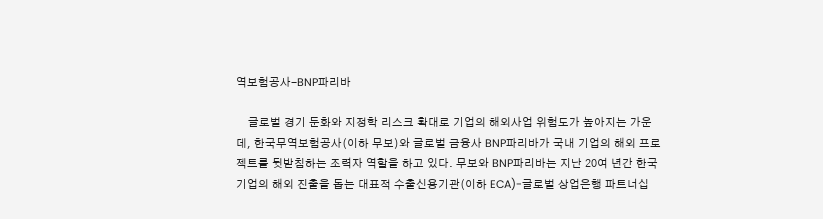역보험공사-BNP파리바

    글로벌 경기 둔화와 지정학 리스크 확대로 기업의 해외사업 위험도가 높아지는 가운데, 한국무역보험공사(이하 무보)와 글로벌 금융사 BNP파리바가 국내 기업의 해외 프로젝트를 뒷받침하는 조력자 역할을 하고 있다. 무보와 BNP파리바는 지난 20여 년간 한국 기업의 해외 진출을 돕는 대표적 수출신용기관(이하 ECA)-글로벌 상업은행 파트너십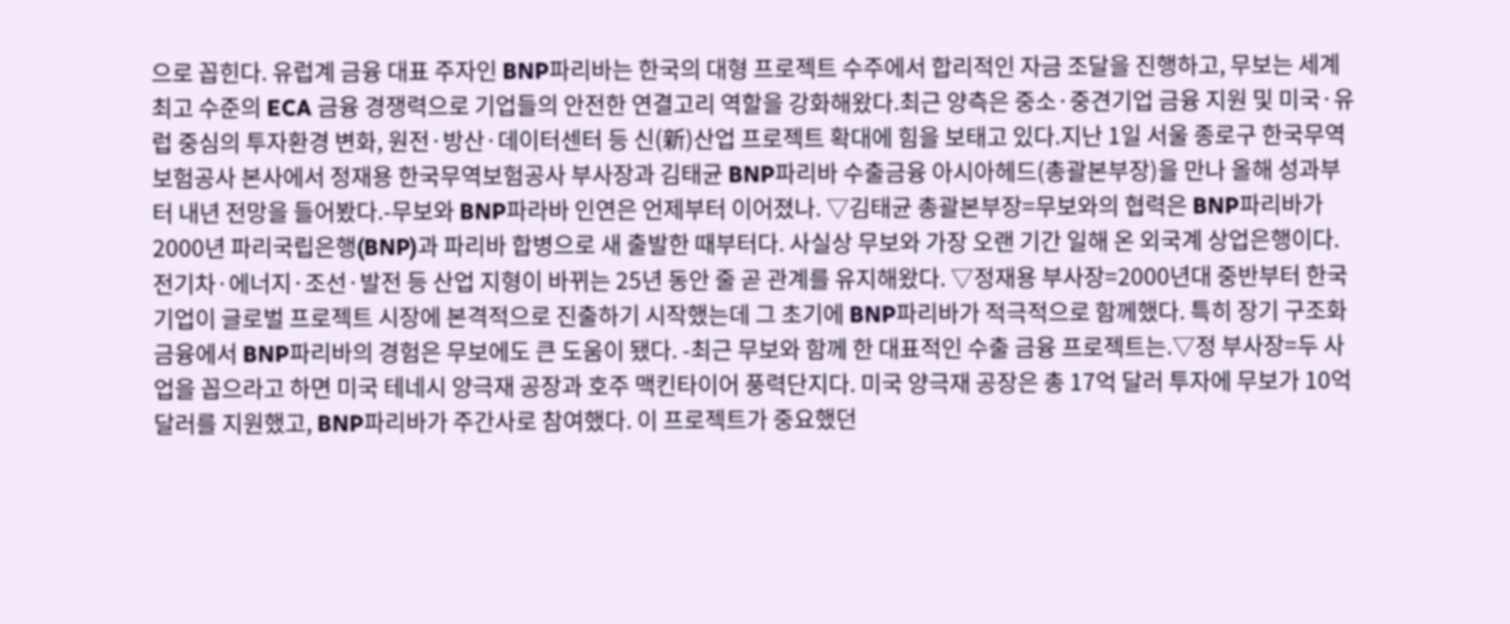으로 꼽힌다. 유럽계 금융 대표 주자인 BNP파리바는 한국의 대형 프로젝트 수주에서 합리적인 자금 조달을 진행하고, 무보는 세계 최고 수준의 ECA 금융 경쟁력으로 기업들의 안전한 연결고리 역할을 강화해왔다.최근 양측은 중소·중견기업 금융 지원 및 미국·유럽 중심의 투자환경 변화, 원전·방산·데이터센터 등 신(新)산업 프로젝트 확대에 힘을 보태고 있다.지난 1일 서울 종로구 한국무역보험공사 본사에서 정재용 한국무역보험공사 부사장과 김태균 BNP파리바 수출금융 아시아헤드(총괄본부장)을 만나 올해 성과부터 내년 전망을 들어봤다.-무보와 BNP파라바 인연은 언제부터 이어졌나. ▽김태균 총괄본부장=무보와의 협력은 BNP파리바가 2000년 파리국립은행(BNP)과 파리바 합병으로 새 출발한 때부터다. 사실상 무보와 가장 오랜 기간 일해 온 외국계 상업은행이다. 전기차·에너지·조선·발전 등 산업 지형이 바뀌는 25년 동안 줄 곧 관계를 유지해왔다. ▽정재용 부사장=2000년대 중반부터 한국 기업이 글로벌 프로젝트 시장에 본격적으로 진출하기 시작했는데 그 초기에 BNP파리바가 적극적으로 함께했다. 특히 장기 구조화 금융에서 BNP파리바의 경험은 무보에도 큰 도움이 됐다. -최근 무보와 함께 한 대표적인 수출 금융 프로젝트는.▽정 부사장=두 사업을 꼽으라고 하면 미국 테네시 양극재 공장과 호주 맥킨타이어 풍력단지다. 미국 양극재 공장은 총 17억 달러 투자에 무보가 10억 달러를 지원했고, BNP파리바가 주간사로 참여했다. 이 프로젝트가 중요했던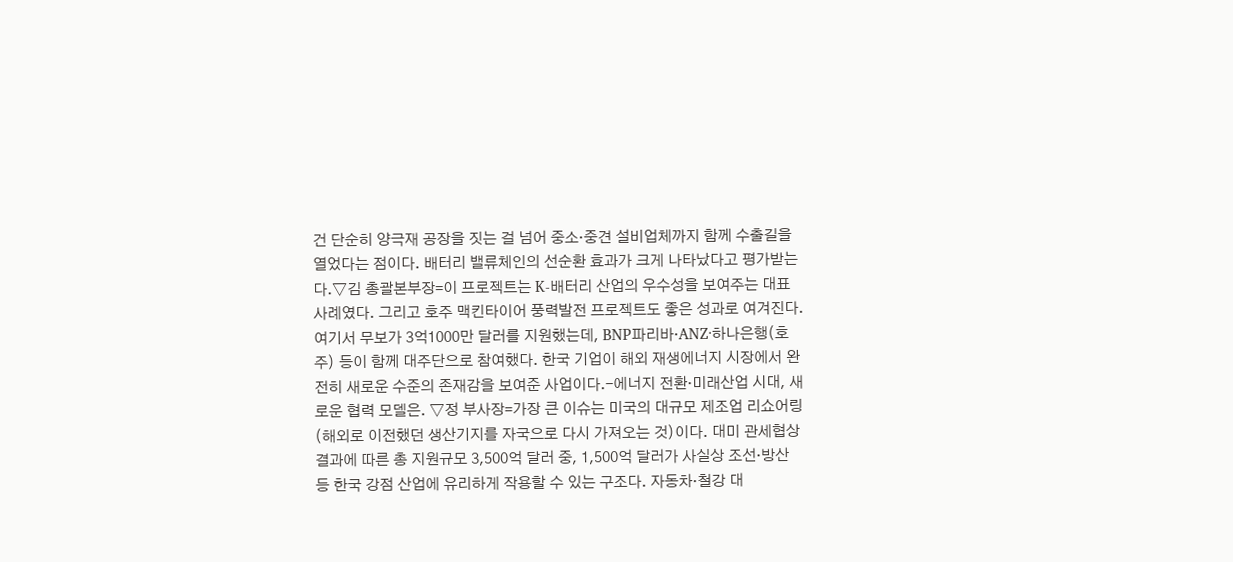건 단순히 양극재 공장을 짓는 걸 넘어 중소·중견 설비업체까지 함께 수출길을 열었다는 점이다. 배터리 밸류체인의 선순환 효과가 크게 나타났다고 평가받는다.▽김 총괄본부장=이 프로젝트는 K-배터리 산업의 우수성을 보여주는 대표 사례였다. 그리고 호주 맥킨타이어 풍력발전 프로젝트도 좋은 성과로 여겨진다. 여기서 무보가 3억1000만 달러를 지원했는데, BNP파리바·ANZ·하나은행(호주) 등이 함께 대주단으로 참여했다. 한국 기업이 해외 재생에너지 시장에서 완전히 새로운 수준의 존재감을 보여준 사업이다.-에너지 전환·미래산업 시대, 새로운 협력 모델은. ▽정 부사장=가장 큰 이슈는 미국의 대규모 제조업 리쇼어링(해외로 이전했던 생산기지를 자국으로 다시 가져오는 것)이다. 대미 관세협상 결과에 따른 총 지원규모 3,500억 달러 중, 1,500억 달러가 사실상 조선·방산 등 한국 강점 산업에 유리하게 작용할 수 있는 구조다. 자동차·철강 대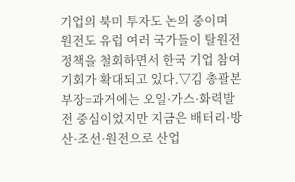기업의 북미 투자도 논의 중이며 원전도 유럽 여러 국가들이 탈원전 정책을 철회하면서 한국 기업 참여 기회가 확대되고 있다.▽김 총괄본부장=과거에는 오일·가스·화력발전 중심이었지만 지금은 배터리·방산·조선·원전으로 산업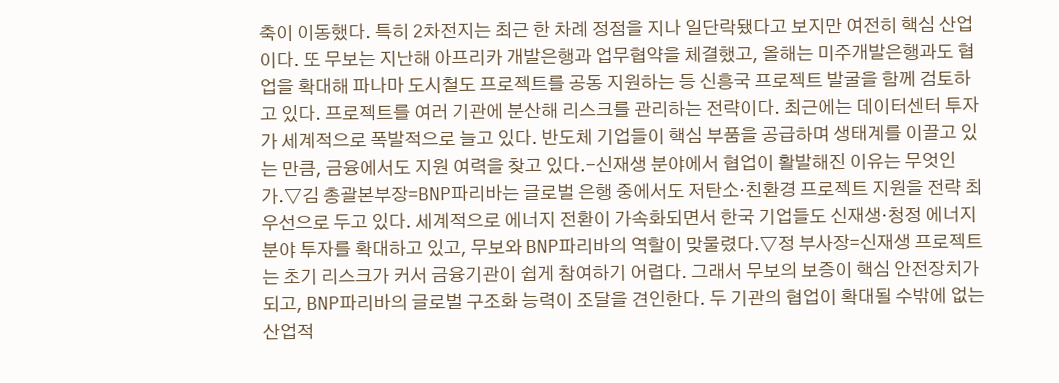축이 이동했다. 특히 2차전지는 최근 한 차례 정점을 지나 일단락됐다고 보지만 여전히 핵심 산업이다. 또 무보는 지난해 아프리카 개발은행과 업무협약을 체결했고, 올해는 미주개발은행과도 협업을 확대해 파나마 도시철도 프로젝트를 공동 지원하는 등 신흥국 프로젝트 발굴을 함께 검토하고 있다. 프로젝트를 여러 기관에 분산해 리스크를 관리하는 전략이다. 최근에는 데이터센터 투자가 세계적으로 폭발적으로 늘고 있다. 반도체 기업들이 핵심 부품을 공급하며 생태계를 이끌고 있는 만큼, 금융에서도 지원 여력을 찾고 있다.-신재생 분야에서 협업이 활발해진 이유는 무엇인가.▽김 총괄본부장=BNP파리바는 글로벌 은행 중에서도 저탄소·친환경 프로젝트 지원을 전략 최우선으로 두고 있다. 세계적으로 에너지 전환이 가속화되면서 한국 기업들도 신재생·청정 에너지 분야 투자를 확대하고 있고, 무보와 BNP파리바의 역할이 맞물렸다.▽정 부사장=신재생 프로젝트는 초기 리스크가 커서 금융기관이 쉽게 참여하기 어렵다. 그래서 무보의 보증이 핵심 안전장치가 되고, BNP파리바의 글로벌 구조화 능력이 조달을 견인한다. 두 기관의 협업이 확대될 수밖에 없는 산업적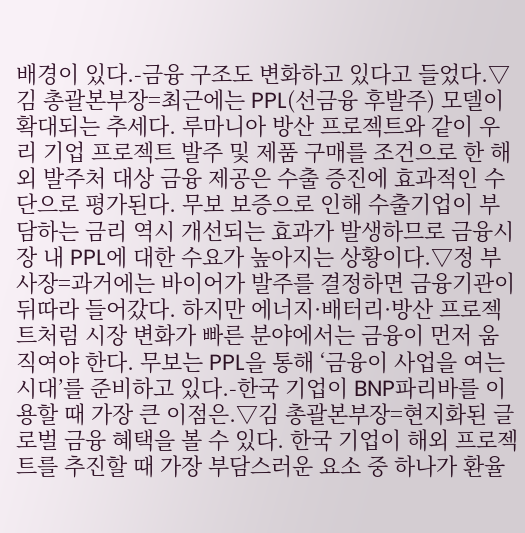배경이 있다.-금융 구조도 변화하고 있다고 들었다.▽김 총괄본부장=최근에는 PPL(선금융 후발주) 모델이 확대되는 추세다. 루마니아 방산 프로젝트와 같이 우리 기업 프로젝트 발주 및 제품 구매를 조건으로 한 해외 발주처 대상 금융 제공은 수출 증진에 효과적인 수단으로 평가된다. 무보 보증으로 인해 수출기업이 부담하는 금리 역시 개선되는 효과가 발생하므로 금융시장 내 PPL에 대한 수요가 높아지는 상황이다.▽정 부사장=과거에는 바이어가 발주를 결정하면 금융기관이 뒤따라 들어갔다. 하지만 에너지·배터리·방산 프로젝트처럼 시장 변화가 빠른 분야에서는 금융이 먼저 움직여야 한다. 무보는 PPL을 통해 ‘금융이 사업을 여는 시대’를 준비하고 있다.-한국 기업이 BNP파리바를 이용할 때 가장 큰 이점은.▽김 총괄본부장=현지화된 글로벌 금융 혜택을 볼 수 있다. 한국 기업이 해외 프로젝트를 추진할 때 가장 부담스러운 요소 중 하나가 환율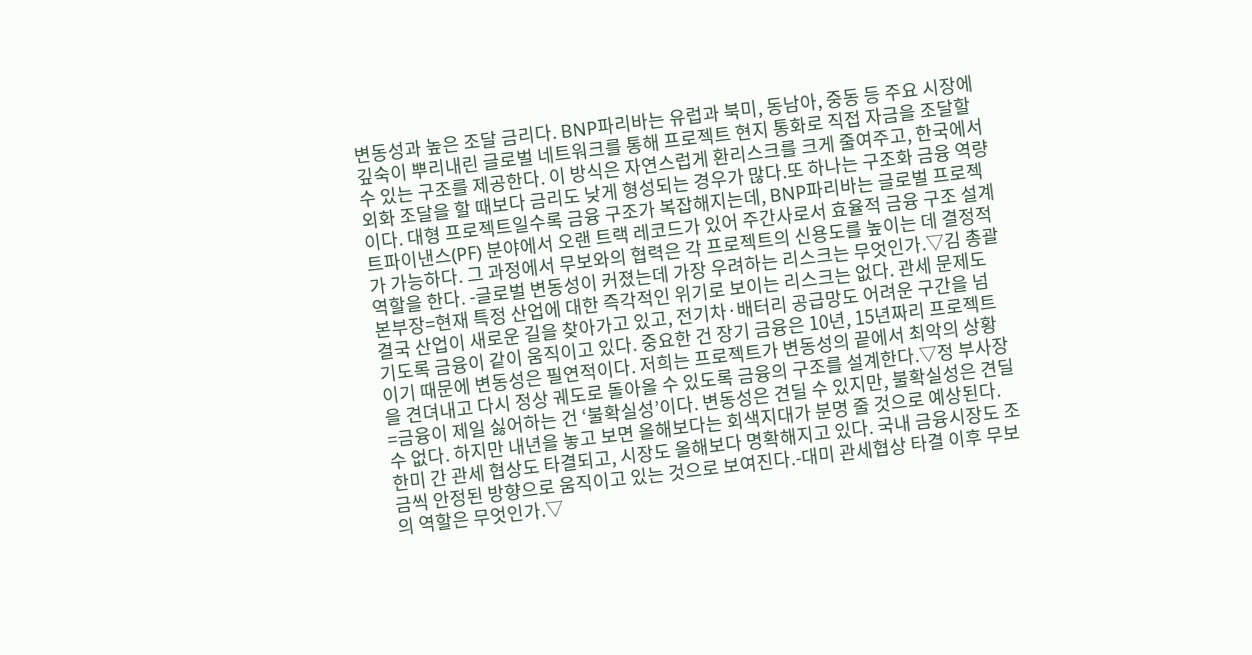변동성과 높은 조달 금리다. BNP파리바는 유럽과 북미, 동남아, 중동 등 주요 시장에 깊숙이 뿌리내린 글로벌 네트워크를 통해 프로젝트 현지 통화로 직접 자금을 조달할 수 있는 구조를 제공한다. 이 방식은 자연스럽게 환리스크를 크게 줄여주고, 한국에서 외화 조달을 할 때보다 금리도 낮게 형성되는 경우가 많다.또 하나는 구조화 금융 역량이다. 대형 프로젝트일수록 금융 구조가 복잡해지는데, BNP파리바는 글로벌 프로젝트파이낸스(PF) 분야에서 오랜 트랙 레코드가 있어 주간사로서 효율적 금융 구조 설계가 가능하다. 그 과정에서 무보와의 협력은 각 프로젝트의 신용도를 높이는 데 결정적 역할을 한다. -글로벌 변동성이 커졌는데 가장 우려하는 리스크는 무엇인가.▽김 총괄본부장=현재 특정 산업에 대한 즉각적인 위기로 보이는 리스크는 없다. 관세 문제도 결국 산업이 새로운 길을 찾아가고 있고, 전기차·배터리 공급망도 어려운 구간을 넘기도록 금융이 같이 움직이고 있다. 중요한 건 장기 금융은 10년, 15년짜리 프로젝트이기 때문에 변동성은 필연적이다. 저희는 프로젝트가 변동성의 끝에서 최악의 상황을 견뎌내고 다시 정상 궤도로 돌아올 수 있도록 금융의 구조를 설계한다.▽정 부사장=금융이 제일 싫어하는 건 ‘불확실성’이다. 변동성은 견딜 수 있지만, 불확실성은 견딜 수 없다. 하지만 내년을 놓고 보면 올해보다는 회색지대가 분명 줄 것으로 예상된다. 한미 간 관세 협상도 타결되고, 시장도 올해보다 명확해지고 있다. 국내 금융시장도 조금씩 안정된 방향으로 움직이고 있는 것으로 보여진다.-대미 관세협상 타결 이후 무보의 역할은 무엇인가.▽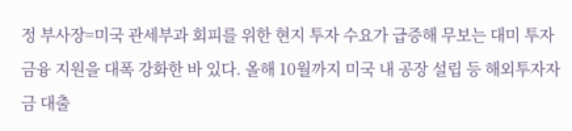정 부사장=미국 관세부과 회피를 위한 현지 투자 수요가 급증해 무보는 대미 투자금융 지원을 대폭 강화한 바 있다. 올해 10월까지 미국 내 공장 설립 등 해외투자자금 대출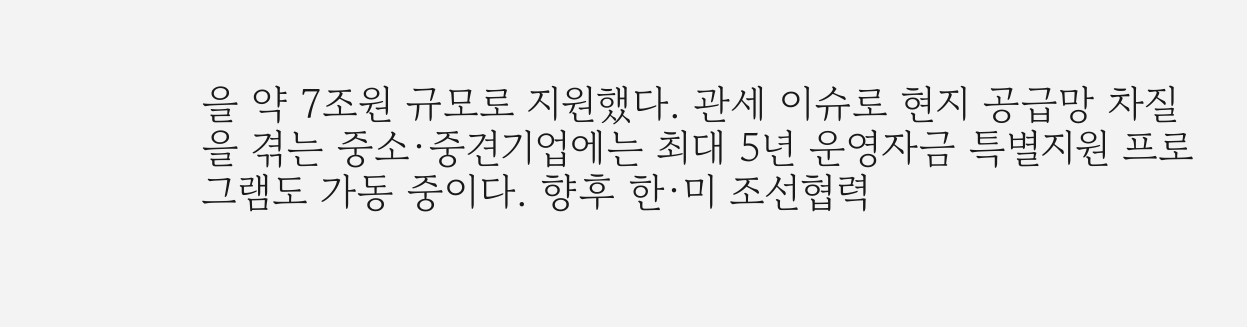을 약 7조원 규모로 지원했다. 관세 이슈로 현지 공급망 차질을 겪는 중소·중견기업에는 최대 5년 운영자금 특별지원 프로그램도 가동 중이다. 향후 한·미 조선협력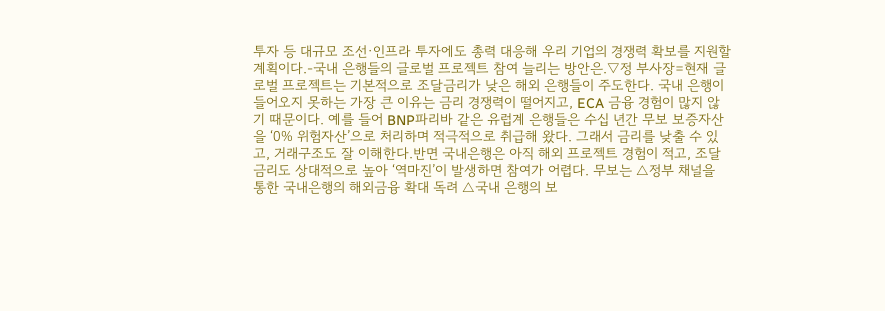투자 등 대규모 조선·인프라 투자에도 총력 대응해 우리 기업의 경쟁력 확보를 지원할 계획이다.-국내 은행들의 글로벌 프로젝트 참여 늘리는 방안은.▽정 부사장=현재 글로벌 프로젝트는 기본적으로 조달금리가 낮은 해외 은행들이 주도한다. 국내 은행이 들어오지 못하는 가장 큰 이유는 금리 경쟁력이 떨어지고, ECA 금융 경험이 많지 않기 때문이다. 예를 들어 BNP파리바 같은 유럽계 은행들은 수십 년간 무보 보증자산을 ‘0% 위험자산’으로 처리하며 적극적으로 취급해 왔다. 그래서 금리를 낮출 수 있고, 거래구조도 잘 이해한다.반면 국내은행은 아직 해외 프로젝트 경험이 적고, 조달금리도 상대적으로 높아 ‘역마진’이 발생하면 참여가 어렵다. 무보는 △정부 채널을 통한 국내은행의 해외금융 확대 독려 △국내 은행의 보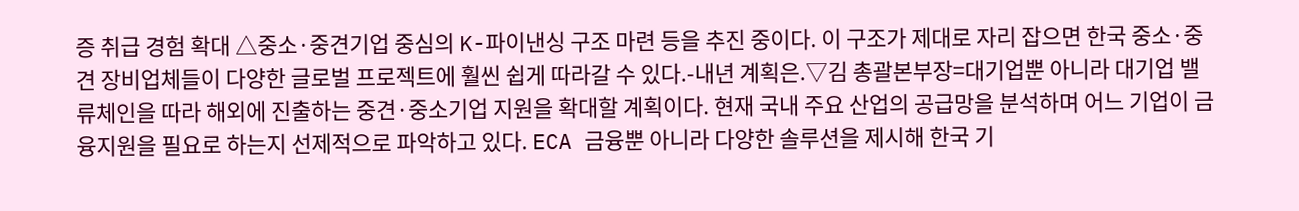증 취급 경험 확대 △중소·중견기업 중심의 K-파이낸싱 구조 마련 등을 추진 중이다. 이 구조가 제대로 자리 잡으면 한국 중소·중견 장비업체들이 다양한 글로벌 프로젝트에 훨씬 쉽게 따라갈 수 있다.-내년 계획은.▽김 총괄본부장=대기업뿐 아니라 대기업 밸류체인을 따라 해외에 진출하는 중견·중소기업 지원을 확대할 계획이다. 현재 국내 주요 산업의 공급망을 분석하며 어느 기업이 금융지원을 필요로 하는지 선제적으로 파악하고 있다. ECA 금융뿐 아니라 다양한 솔루션을 제시해 한국 기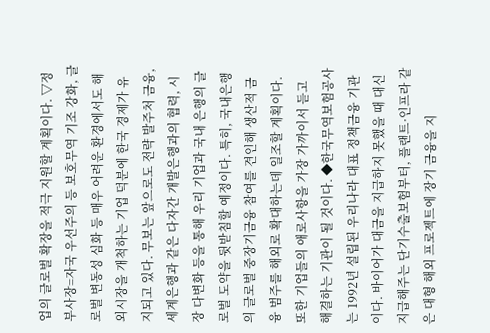업의 글로벌 확장을 적극 지원할 계획이다. ▽정 부사장=자국 우선주의 등 보호무역 기조 강화, 글로벌 변동성 심화 등 매우 어려운 환경에서도 해외시장을 개척하는 기업 덕분에 한국 경제가 유지되고 있다. 무보는 앞으로도 전략 발주처 금융, 세계은행과 같은 다자간 개발은행과의 협력, 시장 다변화 등을 통해 우리 기업과 국내 은행의 글로벌 도약을 뒷받침할 예정이다. 특히, 국내은행의 글로벌 중장기금융 참여를 견인해 생산적 금융 범주를 해외로 확대하는데 일조할 계획이다. 또한 기업들의 애로사항을 가장 가까이서 듣고 해결하는 기관이 될 것이다. ◆한국무역보험공사는 1992년 설립된 우리나라 대표 정책금융 기관이다. 바이어가 대금을 지급하지 못했을 때 대신 지급해주는 단기수출보험부터, 플랜트·인프라 같은 대형 해외 프로젝트에 장기 금융을 지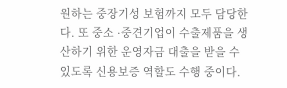원하는 중장기성 보험까지 모두 담당한다. 또 중소 ·중견기업이 수출제품을 생산하기 위한 운영자금 대출을 받을 수 있도록 신용보증 역할도 수행 중이다.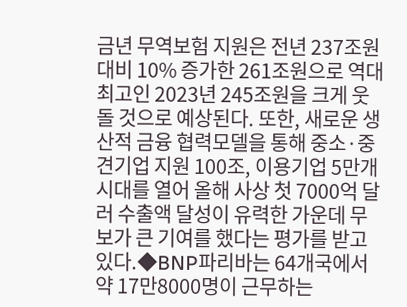금년 무역보험 지원은 전년 237조원 대비 10% 증가한 261조원으로 역대 최고인 2023년 245조원을 크게 웃돌 것으로 예상된다. 또한, 새로운 생산적 금융 협력모델을 통해 중소·중견기업 지원 100조, 이용기업 5만개 시대를 열어 올해 사상 첫 7000억 달러 수출액 달성이 유력한 가운데 무보가 큰 기여를 했다는 평가를 받고 있다.◆BNP파리바는 64개국에서 약 17만8000명이 근무하는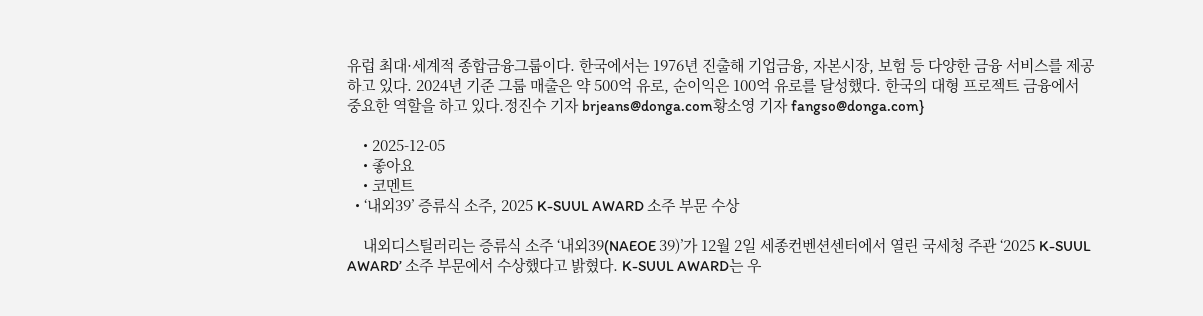유럽 최대·세계적 종합금융그룹이다. 한국에서는 1976년 진출해 기업금융, 자본시장, 보험 등 다양한 금융 서비스를 제공하고 있다. 2024년 기준 그룹 매출은 약 500억 유로, 순이익은 100억 유로를 달성했다. 한국의 대형 프로젝트 금융에서 중요한 역할을 하고 있다.정진수 기자 brjeans@donga.com황소영 기자 fangso@donga.com}

    • 2025-12-05
    • 좋아요
    • 코멘트
  • ‘내외39’ 증류식 소주, 2025 K-SUUL AWARD 소주 부문 수상

    내외디스틸러리는 증류식 소주 ‘내외39(NAEOE 39)’가 12월 2일 세종컨벤션센터에서 열린 국세청 주관 ‘2025 K-SUUL AWARD’ 소주 부문에서 수상했다고 밝혔다. K-SUUL AWARD는 우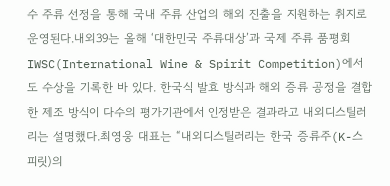수 주류 선정을 통해 국내 주류 산업의 해외 진출을 지원하는 취지로 운영된다.내외39는 올해 ‘대한민국 주류대상’과 국제 주류 품평회 IWSC(International Wine & Spirit Competition)에서도 수상을 기록한 바 있다. 한국식 발효 방식과 해외 증류 공정을 결합한 제조 방식이 다수의 평가기관에서 인정받은 결과라고 내외디스틸러리는 설명했다.최영웅 대표는 “내외디스틸러리는 한국 증류주(K-스피릿)의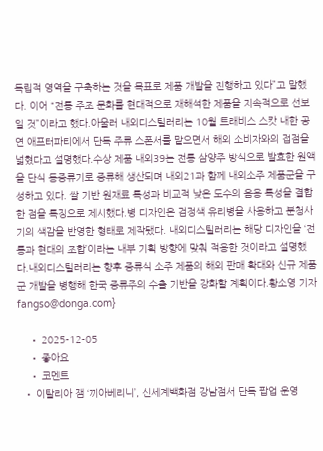독립적 영역을 구축하는 것을 목표로 제품 개발을 진행하고 있다”고 말했다. 이어 “전통 주조 문화를 현대적으로 재해석한 제품을 지속적으로 선보일 것”이라고 했다.아울러 내외디스틸러리는 10월 트래비스 스캇 내한 공연 애프터파티에서 단독 주류 스폰서를 맡으면서 해외 소비자와의 접점을 넓혔다고 설명했다.수상 제품 내외39는 전통 삼양주 방식으로 발효한 원액을 단식 동증류기로 증류해 생산되며 내외21과 함께 내외소주 제품군을 구성하고 있다. 쌀 기반 원재료 특성과 비교적 낮은 도수의 음용 특성을 결합한 점을 특징으로 제시했다.병 디자인은 검정색 유리병을 사용하고 분청사기의 색감을 반영한 형태로 제작됐다. 내외디스틸러리는 해당 디자인을 ‘전통과 현대의 조합’이라는 내부 기획 방향에 맞춰 적용한 것이라고 설명했다.내외디스틸러리는 향후 증류식 소주 제품의 해외 판매 확대와 신규 제품군 개발을 병행해 한국 증류주의 수출 기반을 강화할 계획이다.황소영 기자 fangso@donga.com}

    • 2025-12-05
    • 좋아요
    • 코멘트
  • 이탈리아 잼 ‘끼아베리니’, 신세계백화점 강남점서 단독 팝업 운영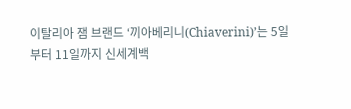이탈리아 잼 브랜드 ‘끼아베리니(Chiaverini)’는 5일부터 11일까지 신세계백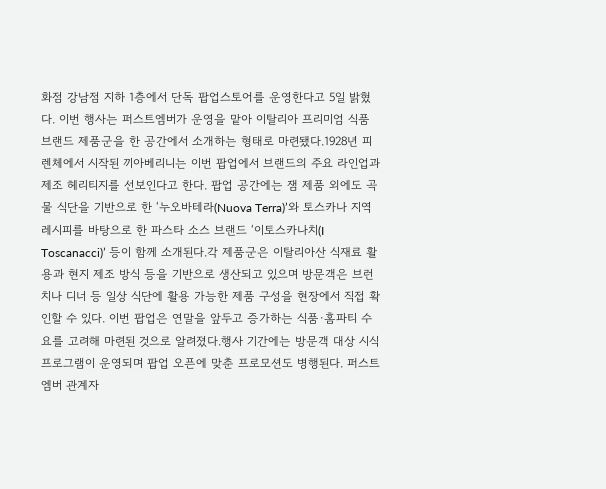화점 강남점 지하 1층에서 단독 팝업스토어를 운영한다고 5일 밝혔다. 이번 행사는 퍼스트엠버가 운영을 맡아 이탈리아 프리미엄 식품 브랜드 제품군을 한 공간에서 소개하는 형태로 마련됐다.1928년 피렌체에서 시작된 끼아베리니는 이번 팝업에서 브랜드의 주요 라인업과 제조 헤리티지를 선보인다고 한다. 팝업 공간에는 잼 제품 외에도 곡물 식단을 기반으로 한 ‘누오바테라(Nuova Terra)’와 토스카나 지역 레시피를 바탕으로 한 파스타 소스 브랜드 ‘이토스카나치(I Toscanacci)’ 등이 함께 소개된다.각 제품군은 이탈리아산 식재료 활용과 현지 제조 방식 등을 기반으로 생산되고 있으며 방문객은 브런치나 디너 등 일상 식단에 활용 가능한 제품 구성을 현장에서 직접 확인할 수 있다. 이번 팝업은 연말을 앞두고 증가하는 식품·홈파티 수요를 고려해 마련된 것으로 알려졌다.행사 기간에는 방문객 대상 시식 프로그램이 운영되며 팝업 오픈에 맞춘 프로모션도 병행된다. 퍼스트엠버 관계자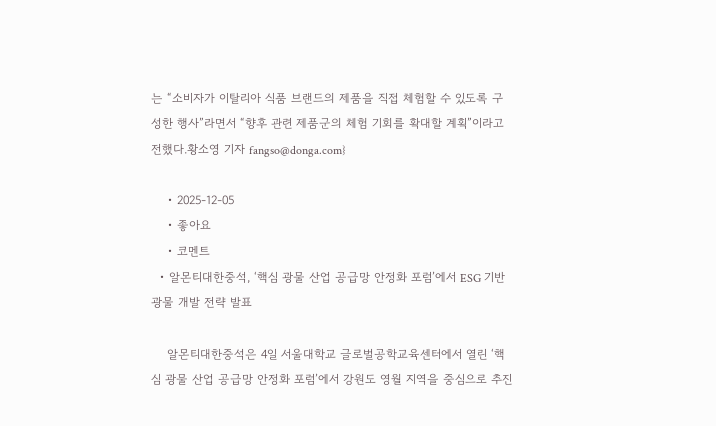는 “소비자가 이탈리아 식품 브랜드의 제품을 직접 체험할 수 있도록 구성한 행사”라면서 “향후 관련 제품군의 체험 기회를 확대할 계획”이라고 전했다.황소영 기자 fangso@donga.com}

    • 2025-12-05
    • 좋아요
    • 코멘트
  • 알몬티대한중석, ‘핵심 광물 산업 공급망 안정화 포럼’에서 ESG 기반 광물 개발 전략 발표

    알몬티대한중석은 4일 서울대학교 글로벌공학교육센터에서 열린 ‘핵심 광물 산업 공급망 안정화 포럼’에서 강원도 영월 지역을 중심으로 추진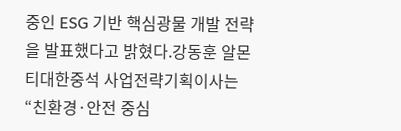중인 ESG 기반 핵심광물 개발 전략을 발표했다고 밝혔다.강동훈 알몬티대한중석 사업전략기획이사는 “친환경·안전 중심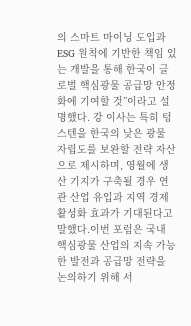의 스마트 마이닝 도입과 ESG 원칙에 기반한 책임 있는 개발을 통해 한국이 글로벌 핵심광물 공급망 안정화에 기여할 것”이라고 설명했다. 강 이사는 특히 텅스텐을 한국의 낮은 광물 자립도를 보완할 전략 자산으로 제시하며, 영월에 생산 기지가 구축될 경우 연관 산업 유입과 지역 경제 활성화 효과가 기대된다고 말했다.이번 포럼은 국내 핵심광물 산업의 지속 가능한 발전과 공급망 전략을 논의하기 위해 서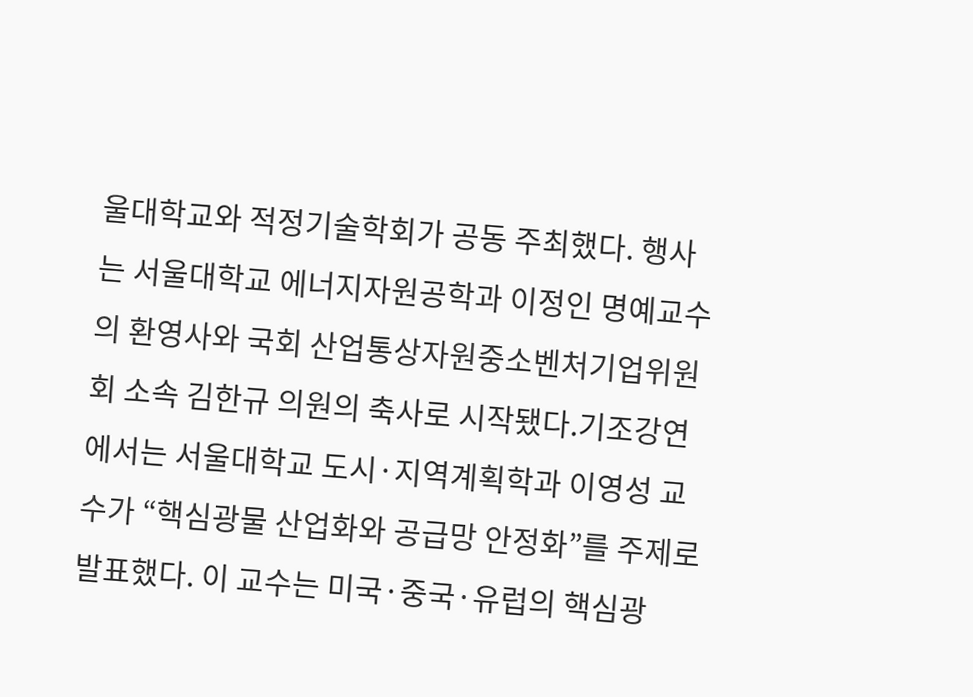울대학교와 적정기술학회가 공동 주최했다. 행사는 서울대학교 에너지자원공학과 이정인 명예교수의 환영사와 국회 산업통상자원중소벤처기업위원회 소속 김한규 의원의 축사로 시작됐다.기조강연에서는 서울대학교 도시·지역계획학과 이영성 교수가 “핵심광물 산업화와 공급망 안정화”를 주제로 발표했다. 이 교수는 미국·중국·유럽의 핵심광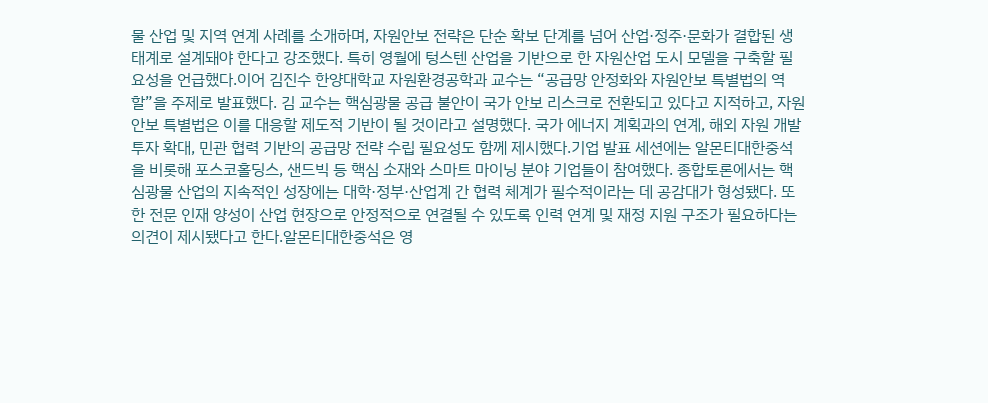물 산업 및 지역 연계 사례를 소개하며, 자원안보 전략은 단순 확보 단계를 넘어 산업·정주·문화가 결합된 생태계로 설계돼야 한다고 강조했다. 특히 영월에 텅스텐 산업을 기반으로 한 자원산업 도시 모델을 구축할 필요성을 언급했다.이어 김진수 한양대학교 자원환경공학과 교수는 “공급망 안정화와 자원안보 특별법의 역할”을 주제로 발표했다. 김 교수는 핵심광물 공급 불안이 국가 안보 리스크로 전환되고 있다고 지적하고, 자원안보 특별법은 이를 대응할 제도적 기반이 될 것이라고 설명했다. 국가 에너지 계획과의 연계, 해외 자원 개발 투자 확대, 민관 협력 기반의 공급망 전략 수립 필요성도 함께 제시했다.기업 발표 세션에는 알몬티대한중석을 비롯해 포스코홀딩스, 샌드빅 등 핵심 소재와 스마트 마이닝 분야 기업들이 참여했다. 종합토론에서는 핵심광물 산업의 지속적인 성장에는 대학·정부·산업계 간 협력 체계가 필수적이라는 데 공감대가 형성됐다. 또한 전문 인재 양성이 산업 현장으로 안정적으로 연결될 수 있도록 인력 연계 및 재정 지원 구조가 필요하다는 의견이 제시됐다고 한다.알몬티대한중석은 영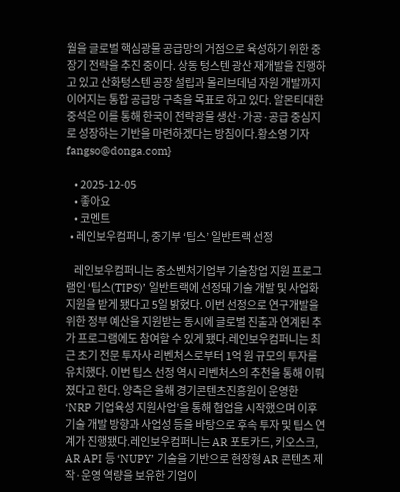월을 글로벌 핵심광물 공급망의 거점으로 육성하기 위한 중장기 전략을 추진 중이다. 상동 텅스텐 광산 재개발을 진행하고 있고 산화텅스텐 공장 설립과 몰리브데넘 자원 개발까지 이어지는 통합 공급망 구축을 목표로 하고 있다. 알몬티대한중석은 이를 통해 한국이 전략광물 생산·가공·공급 중심지로 성장하는 기반을 마련하겠다는 방침이다.황소영 기자 fangso@donga.com}

    • 2025-12-05
    • 좋아요
    • 코멘트
  • 레인보우컴퍼니, 중기부 ‘팁스’ 일반트랙 선정

    레인보우컴퍼니는 중소벤처기업부 기술창업 지원 프로그램인 ‘팁스(TIPS)’ 일반트랙에 선정돼 기술 개발 및 사업화 지원을 받게 됐다고 5일 밝혔다. 이번 선정으로 연구개발을 위한 정부 예산을 지원받는 동시에 글로벌 진출과 연계된 추가 프로그램에도 참여할 수 있게 됐다.레인보우컴퍼니는 최근 초기 전문 투자사 리벤처스로부터 1억 원 규모의 투자를 유치했다. 이번 팁스 선정 역시 리벤처스의 추천을 통해 이뤄졌다고 한다. 양측은 올해 경기콘텐츠진흥원이 운영한 ‘NRP 기업육성 지원사업’을 통해 협업을 시작했으며 이후 기술 개발 방향과 사업성 등을 바탕으로 후속 투자 및 팁스 연계가 진행됐다.레인보우컴퍼니는 AR 포토카드, 키오스크, AR API 등 ‘NUPY’ 기술을 기반으로 현장형 AR 콘텐츠 제작·운영 역량을 보유한 기업이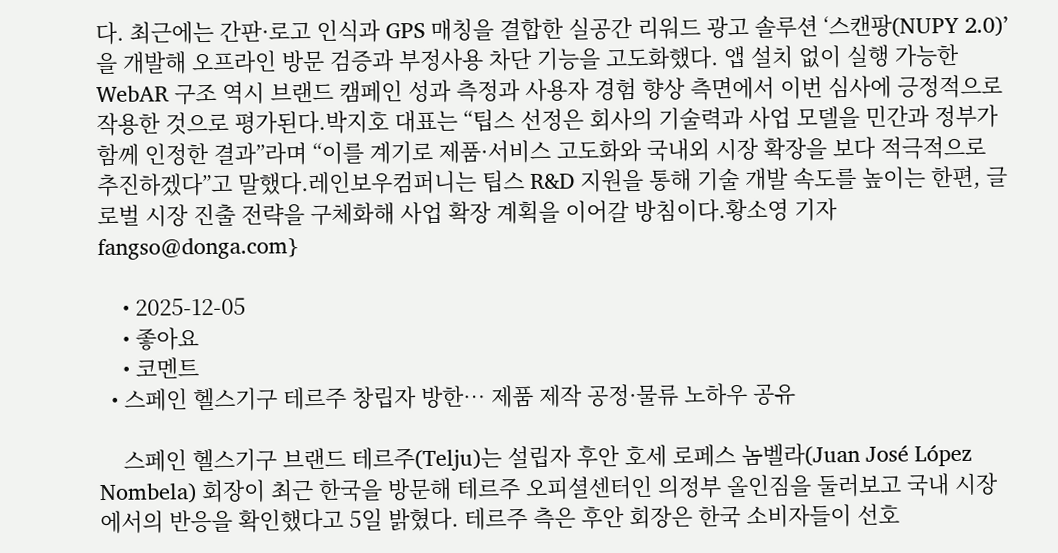다. 최근에는 간판·로고 인식과 GPS 매칭을 결합한 실공간 리워드 광고 솔루션 ‘스캔팡(NUPY 2.0)’을 개발해 오프라인 방문 검증과 부정사용 차단 기능을 고도화했다. 앱 설치 없이 실행 가능한 WebAR 구조 역시 브랜드 캠페인 성과 측정과 사용자 경험 향상 측면에서 이번 심사에 긍정적으로 작용한 것으로 평가된다.박지호 대표는 “팁스 선정은 회사의 기술력과 사업 모델을 민간과 정부가 함께 인정한 결과”라며 “이를 계기로 제품·서비스 고도화와 국내외 시장 확장을 보다 적극적으로 추진하겠다”고 말했다.레인보우컴퍼니는 팁스 R&D 지원을 통해 기술 개발 속도를 높이는 한편, 글로벌 시장 진출 전략을 구체화해 사업 확장 계획을 이어갈 방침이다.황소영 기자 fangso@donga.com}

    • 2025-12-05
    • 좋아요
    • 코멘트
  • 스페인 헬스기구 테르주 창립자 방한… 제품 제작 공정·물류 노하우 공유

    스페인 헬스기구 브랜드 테르주(Telju)는 설립자 후안 호세 로페스 놈벨라(Juan José López Nombela) 회장이 최근 한국을 방문해 테르주 오피셜센터인 의정부 올인짐을 둘러보고 국내 시장에서의 반응을 확인했다고 5일 밝혔다. 테르주 측은 후안 회장은 한국 소비자들이 선호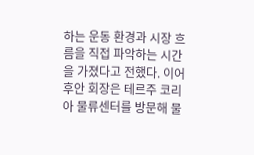하는 운동 환경과 시장 흐름을 직접 파악하는 시간을 가졌다고 전했다. 이어 후안 회장은 테르주 코리아 물류센터를 방문해 물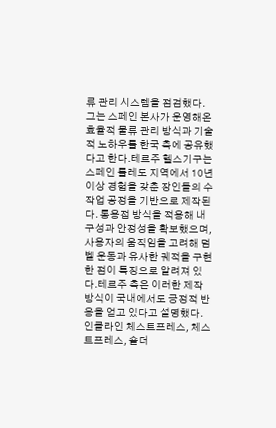류 관리 시스템을 점검했다. 그는 스페인 본사가 운영해온 효율적 물류 관리 방식과 기술적 노하우를 한국 측에 공유했다고 한다.테르주 헬스기구는 스페인 톨레도 지역에서 10년 이상 경험을 갖춘 장인들의 수작업 공정을 기반으로 제작된다. 통용접 방식을 적용해 내구성과 안정성을 확보했으며, 사용자의 움직임을 고려해 덤벨 운동과 유사한 궤적을 구현한 점이 특징으로 알려져 있다.테르주 측은 이러한 제작 방식이 국내에서도 긍정적 반응을 얻고 있다고 설명했다. 인클라인 체스트프레스, 체스트프레스, 숄더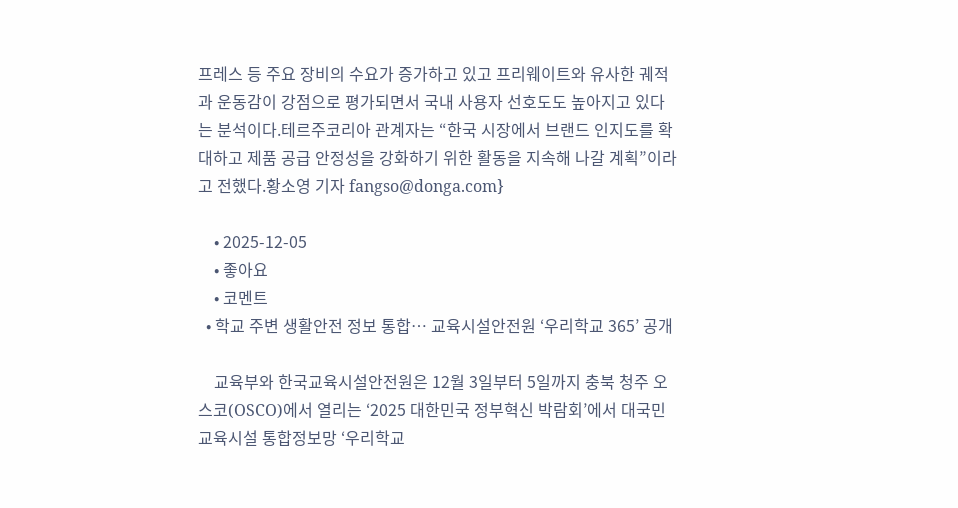프레스 등 주요 장비의 수요가 증가하고 있고 프리웨이트와 유사한 궤적과 운동감이 강점으로 평가되면서 국내 사용자 선호도도 높아지고 있다는 분석이다.테르주코리아 관계자는 “한국 시장에서 브랜드 인지도를 확대하고 제품 공급 안정성을 강화하기 위한 활동을 지속해 나갈 계획”이라고 전했다.황소영 기자 fangso@donga.com}

    • 2025-12-05
    • 좋아요
    • 코멘트
  • 학교 주변 생활안전 정보 통합… 교육시설안전원 ‘우리학교 365’ 공개

    교육부와 한국교육시설안전원은 12월 3일부터 5일까지 충북 청주 오스코(OSCO)에서 열리는 ‘2025 대한민국 정부혁신 박람회’에서 대국민 교육시설 통합정보망 ‘우리학교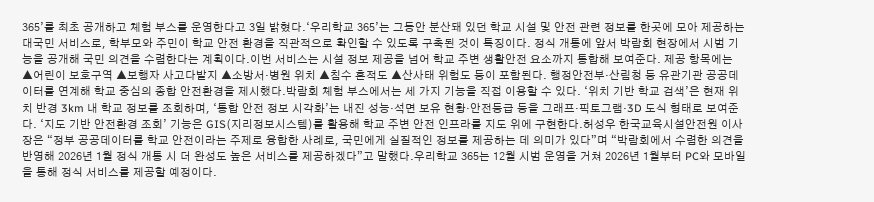365’를 최초 공개하고 체험 부스를 운영한다고 3일 밝혔다.‘우리학교 365’는 그동안 분산돼 있던 학교 시설 및 안전 관련 정보를 한곳에 모아 제공하는 대국민 서비스로, 학부모와 주민이 학교 안전 환경을 직관적으로 확인할 수 있도록 구축된 것이 특징이다. 정식 개통에 앞서 박람회 현장에서 시범 기능을 공개해 국민 의견을 수렴한다는 계획이다.이번 서비스는 시설 정보 제공을 넘어 학교 주변 생활안전 요소까지 통합해 보여준다. 제공 항목에는 ▲어린이 보호구역 ▲보행자 사고다발지 ▲소방서·병원 위치 ▲침수 흔적도 ▲산사태 위험도 등이 포함된다. 행정안전부·산림청 등 유관기관 공공데이터를 연계해 학교 중심의 종합 안전환경을 제시했다.박람회 체험 부스에서는 세 가지 기능을 직접 이용할 수 있다. ‘위치 기반 학교 검색’은 현재 위치 반경 3km 내 학교 정보를 조회하며, ‘통합 안전 정보 시각화’는 내진 성능·석면 보유 현황·안전등급 등을 그래프·픽토그램·3D 도식 형태로 보여준다. ‘지도 기반 안전환경 조회’ 기능은 GIS(지리정보시스템)를 활용해 학교 주변 안전 인프라를 지도 위에 구현한다.허성우 한국교육시설안전원 이사장은 “정부 공공데이터를 학교 안전이라는 주제로 융합한 사례로, 국민에게 실질적인 정보를 제공하는 데 의미가 있다”며 “박람회에서 수렴한 의견을 반영해 2026년 1월 정식 개통 시 더 완성도 높은 서비스를 제공하겠다”고 말했다.우리학교 365는 12월 시범 운영을 거쳐 2026년 1월부터 PC와 모바일을 통해 정식 서비스를 제공할 예정이다.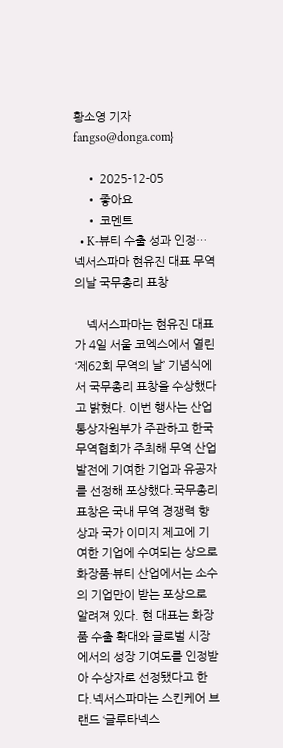황소영 기자 fangso@donga.com}

    • 2025-12-05
    • 좋아요
    • 코멘트
  • K-뷰티 수출 성과 인정… 넥서스파마 현유진 대표 무역의날 국무총리 표창

    넥서스파마는 현유진 대표가 4일 서울 코엑스에서 열린 ‘제62회 무역의 날’ 기념식에서 국무총리 표창을 수상했다고 밝혔다. 이번 행사는 산업통상자원부가 주관하고 한국무역협회가 주최해 무역 산업 발전에 기여한 기업과 유공자를 선정해 포상했다.국무총리 표창은 국내 무역 경쟁력 향상과 국가 이미지 제고에 기여한 기업에 수여되는 상으로 화장품·뷰티 산업에서는 소수의 기업만이 받는 포상으로 알려져 있다. 현 대표는 화장품 수출 확대와 글로벌 시장에서의 성장 기여도를 인정받아 수상자로 선정됐다고 한다.넥서스파마는 스킨케어 브랜드 ‘글루타넥스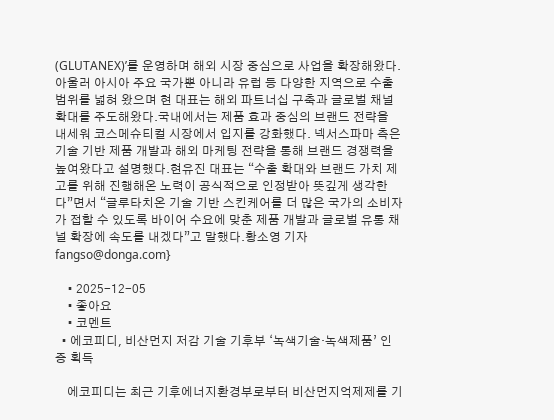(GLUTANEX)’를 운영하며 해외 시장 중심으로 사업을 확장해왔다. 아울러 아시아 주요 국가뿐 아니라 유럽 등 다양한 지역으로 수출 범위를 넓혀 왔으며 현 대표는 해외 파트너십 구축과 글로벌 채널 확대를 주도해왔다.국내에서는 제품 효과 중심의 브랜드 전략을 내세워 코스메슈티컬 시장에서 입지를 강화했다. 넥서스파마 측은 기술 기반 제품 개발과 해외 마케팅 전략을 통해 브랜드 경쟁력을 높여왔다고 설명했다.현유진 대표는 “수출 확대와 브랜드 가치 제고를 위해 진행해온 노력이 공식적으로 인정받아 뜻깊게 생각한다”면서 “글루타치온 기술 기반 스킨케어를 더 많은 국가의 소비자가 접할 수 있도록 바이어 수요에 맞춘 제품 개발과 글로벌 유통 채널 확장에 속도를 내겠다”고 말했다.황소영 기자 fangso@donga.com}

    • 2025-12-05
    • 좋아요
    • 코멘트
  • 에코피디, 비산먼지 저감 기술 기후부 ‘녹색기술·녹색제품’ 인증 획득

    에코피디는 최근 기후에너지환경부로부터 비산먼지억제제를 기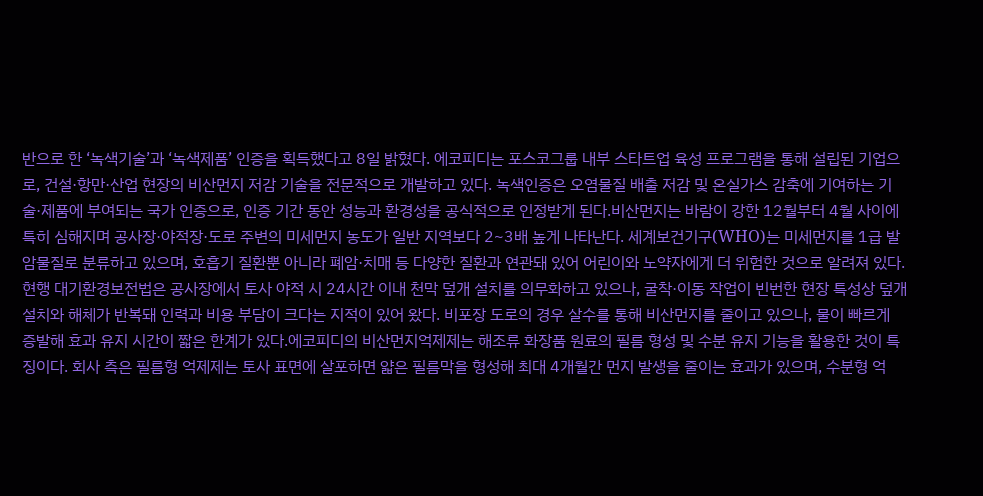반으로 한 ‘녹색기술’과 ‘녹색제품’ 인증을 획득했다고 8일 밝혔다. 에코피디는 포스코그룹 내부 스타트업 육성 프로그램을 통해 설립된 기업으로, 건설·항만·산업 현장의 비산먼지 저감 기술을 전문적으로 개발하고 있다. 녹색인증은 오염물질 배출 저감 및 온실가스 감축에 기여하는 기술·제품에 부여되는 국가 인증으로, 인증 기간 동안 성능과 환경성을 공식적으로 인정받게 된다.비산먼지는 바람이 강한 12월부터 4월 사이에 특히 심해지며 공사장·야적장·도로 주변의 미세먼지 농도가 일반 지역보다 2~3배 높게 나타난다. 세계보건기구(WHO)는 미세먼지를 1급 발암물질로 분류하고 있으며, 호흡기 질환뿐 아니라 폐암·치매 등 다양한 질환과 연관돼 있어 어린이와 노약자에게 더 위험한 것으로 알려져 있다.현행 대기환경보전법은 공사장에서 토사 야적 시 24시간 이내 천막 덮개 설치를 의무화하고 있으나, 굴착·이동 작업이 빈번한 현장 특성상 덮개 설치와 해체가 반복돼 인력과 비용 부담이 크다는 지적이 있어 왔다. 비포장 도로의 경우 살수를 통해 비산먼지를 줄이고 있으나, 물이 빠르게 증발해 효과 유지 시간이 짧은 한계가 있다.에코피디의 비산먼지억제제는 해조류 화장품 원료의 필름 형성 및 수분 유지 기능을 활용한 것이 특징이다. 회사 측은 필름형 억제제는 토사 표면에 살포하면 얇은 필름막을 형성해 최대 4개월간 먼지 발생을 줄이는 효과가 있으며, 수분형 억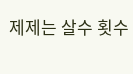제제는 살수 횟수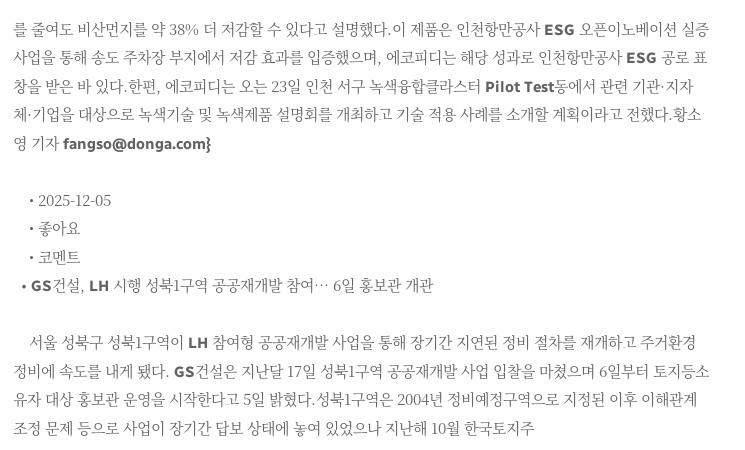를 줄여도 비산먼지를 약 38% 더 저감할 수 있다고 설명했다.이 제품은 인천항만공사 ESG 오픈이노베이션 실증사업을 통해 송도 주차장 부지에서 저감 효과를 입증했으며, 에코피디는 해당 성과로 인천항만공사 ESG 공로 표창을 받은 바 있다.한편, 에코피디는 오는 23일 인천 서구 녹색융합클라스터 Pilot Test동에서 관련 기관·지자체·기업을 대상으로 녹색기술 및 녹색제품 설명회를 개최하고 기술 적용 사례를 소개할 계획이라고 전했다.황소영 기자 fangso@donga.com}

    • 2025-12-05
    • 좋아요
    • 코멘트
  • GS건설, LH 시행 성북1구역 공공재개발 참여… 6일 홍보관 개관

    서울 성북구 성북1구역이 LH 참여형 공공재개발 사업을 통해 장기간 지연된 정비 절차를 재개하고 주거환경 정비에 속도를 내게 됐다. GS건설은 지난달 17일 성북1구역 공공재개발 사업 입찰을 마쳤으며 6일부터 토지등소유자 대상 홍보관 운영을 시작한다고 5일 밝혔다.성북1구역은 2004년 정비예정구역으로 지정된 이후 이해관계 조정 문제 등으로 사업이 장기간 답보 상태에 놓여 있었으나 지난해 10월 한국토지주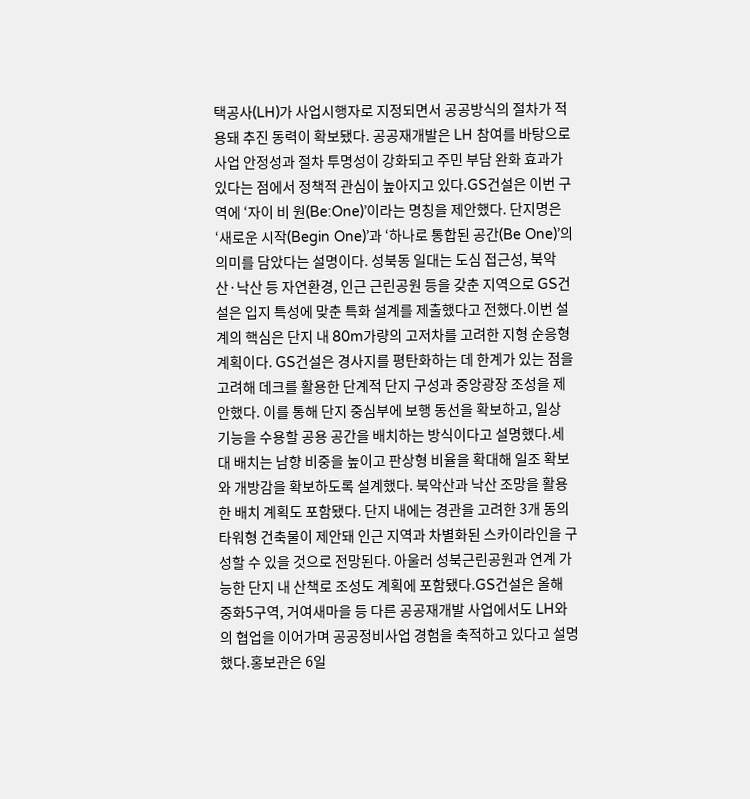택공사(LH)가 사업시행자로 지정되면서 공공방식의 절차가 적용돼 추진 동력이 확보됐다. 공공재개발은 LH 참여를 바탕으로 사업 안정성과 절차 투명성이 강화되고 주민 부담 완화 효과가 있다는 점에서 정책적 관심이 높아지고 있다.GS건설은 이번 구역에 ‘자이 비 원(Be:One)’이라는 명칭을 제안했다. 단지명은 ‘새로운 시작(Begin One)’과 ‘하나로 통합된 공간(Be One)’의 의미를 담았다는 설명이다. 성북동 일대는 도심 접근성, 북악산·낙산 등 자연환경, 인근 근린공원 등을 갖춘 지역으로 GS건설은 입지 특성에 맞춘 특화 설계를 제출했다고 전했다.이번 설계의 핵심은 단지 내 80m가량의 고저차를 고려한 지형 순응형 계획이다. GS건설은 경사지를 평탄화하는 데 한계가 있는 점을 고려해 데크를 활용한 단계적 단지 구성과 중앙광장 조성을 제안했다. 이를 통해 단지 중심부에 보행 동선을 확보하고, 일상 기능을 수용할 공용 공간을 배치하는 방식이다고 설명했다.세대 배치는 남향 비중을 높이고 판상형 비율을 확대해 일조 확보와 개방감을 확보하도록 설계했다. 북악산과 낙산 조망을 활용한 배치 계획도 포함됐다. 단지 내에는 경관을 고려한 3개 동의 타워형 건축물이 제안돼 인근 지역과 차별화된 스카이라인을 구성할 수 있을 것으로 전망된다. 아울러 성북근린공원과 연계 가능한 단지 내 산책로 조성도 계획에 포함됐다.GS건설은 올해 중화5구역, 거여새마을 등 다른 공공재개발 사업에서도 LH와의 협업을 이어가며 공공정비사업 경험을 축적하고 있다고 설명했다.홍보관은 6일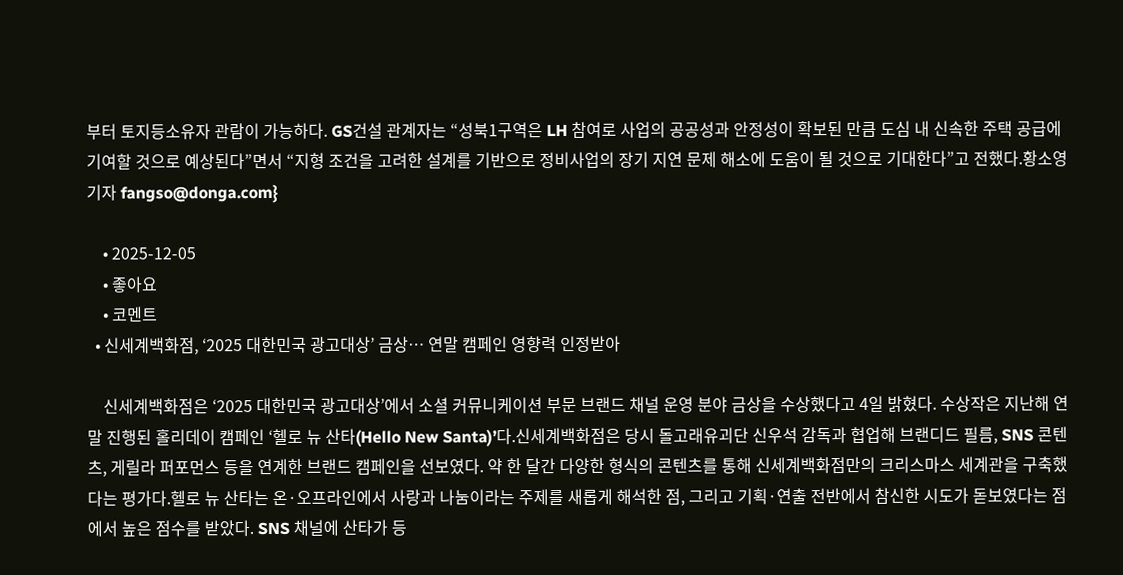부터 토지등소유자 관람이 가능하다. GS건설 관계자는 “성북1구역은 LH 참여로 사업의 공공성과 안정성이 확보된 만큼 도심 내 신속한 주택 공급에 기여할 것으로 예상된다”면서 “지형 조건을 고려한 설계를 기반으로 정비사업의 장기 지연 문제 해소에 도움이 될 것으로 기대한다”고 전했다.황소영 기자 fangso@donga.com}

    • 2025-12-05
    • 좋아요
    • 코멘트
  • 신세계백화점, ‘2025 대한민국 광고대상’ 금상… 연말 캠페인 영향력 인정받아

    신세계백화점은 ‘2025 대한민국 광고대상’에서 소셜 커뮤니케이션 부문 브랜드 채널 운영 분야 금상을 수상했다고 4일 밝혔다. 수상작은 지난해 연말 진행된 홀리데이 캠페인 ‘헬로 뉴 산타(Hello New Santa)’다.신세계백화점은 당시 돌고래유괴단 신우석 감독과 협업해 브랜디드 필름, SNS 콘텐츠, 게릴라 퍼포먼스 등을 연계한 브랜드 캠페인을 선보였다. 약 한 달간 다양한 형식의 콘텐츠를 통해 신세계백화점만의 크리스마스 세계관을 구축했다는 평가다.헬로 뉴 산타는 온·오프라인에서 사랑과 나눔이라는 주제를 새롭게 해석한 점, 그리고 기획·연출 전반에서 참신한 시도가 돋보였다는 점에서 높은 점수를 받았다. SNS 채널에 산타가 등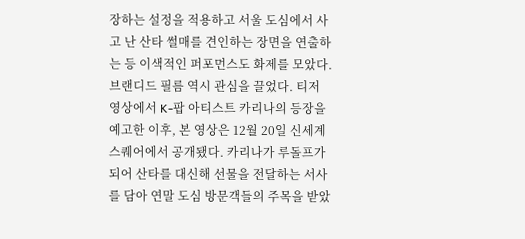장하는 설정을 적용하고 서울 도심에서 사고 난 산타 썰매를 견인하는 장면을 연출하는 등 이색적인 퍼포먼스도 화제를 모았다.브랜디드 필름 역시 관심을 끌었다. 티저 영상에서 K-팝 아티스트 카리나의 등장을 예고한 이후, 본 영상은 12월 20일 신세계스퀘어에서 공개됐다. 카리나가 루돌프가 되어 산타를 대신해 선물을 전달하는 서사를 담아 연말 도심 방문객들의 주목을 받았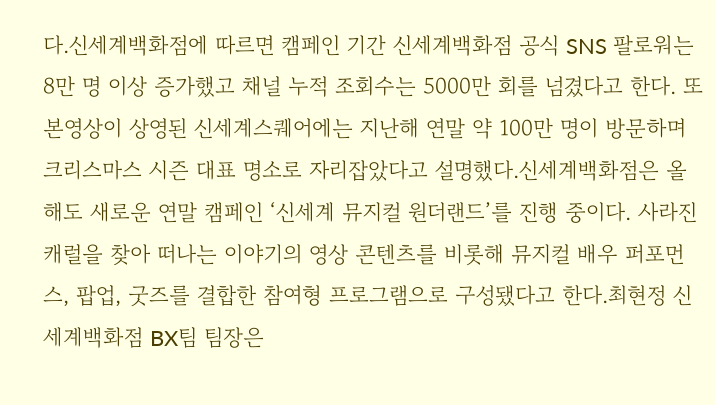다.신세계백화점에 따르면 캠페인 기간 신세계백화점 공식 SNS 팔로워는 8만 명 이상 증가했고 채널 누적 조회수는 5000만 회를 넘겼다고 한다. 또 본영상이 상영된 신세계스퀘어에는 지난해 연말 약 100만 명이 방문하며 크리스마스 시즌 대표 명소로 자리잡았다고 설명했다.신세계백화점은 올해도 새로운 연말 캠페인 ‘신세계 뮤지컬 원더랜드’를 진행 중이다. 사라진 캐럴을 찾아 떠나는 이야기의 영상 콘텐츠를 비롯해 뮤지컬 배우 퍼포먼스, 팝업, 굿즈를 결합한 참여형 프로그램으로 구성됐다고 한다.최현정 신세계백화점 BX팀 팀장은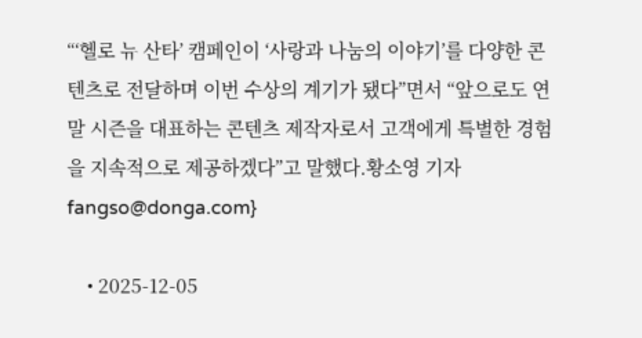“‘헬로 뉴 산타’ 캠페인이 ‘사랑과 나눔의 이야기’를 다양한 콘텐츠로 전달하며 이번 수상의 계기가 됐다”면서 “앞으로도 연말 시즌을 대표하는 콘텐츠 제작자로서 고객에게 특별한 경험을 지속적으로 제공하겠다”고 말했다.황소영 기자 fangso@donga.com}

    • 2025-12-05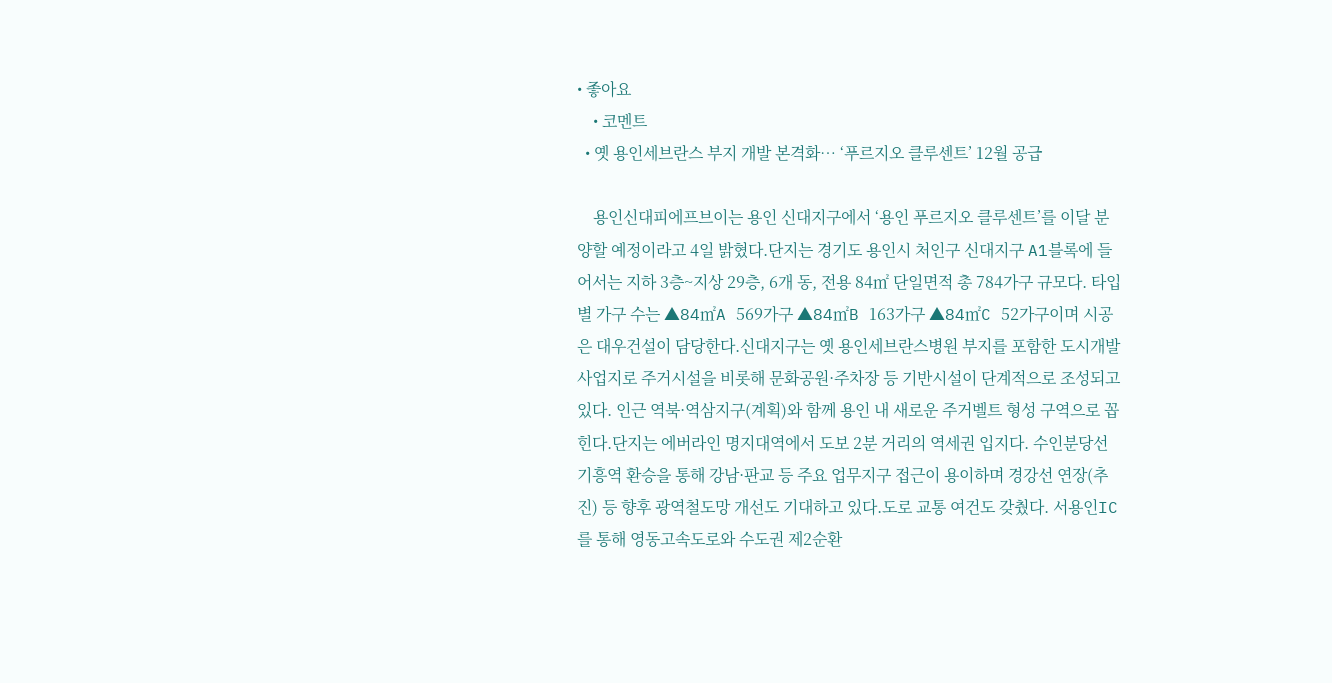• 좋아요
    • 코멘트
  • 옛 용인세브란스 부지 개발 본격화… ‘푸르지오 클루센트’ 12월 공급

    용인신대피에프브이는 용인 신대지구에서 ‘용인 푸르지오 클루센트’를 이달 분양할 예정이라고 4일 밝혔다.단지는 경기도 용인시 처인구 신대지구 A1블록에 들어서는 지하 3층~지상 29층, 6개 동, 전용 84㎡ 단일면적 총 784가구 규모다. 타입별 가구 수는 ▲84㎡A 569가구 ▲84㎡B 163가구 ▲84㎡C 52가구이며 시공은 대우건설이 담당한다.신대지구는 옛 용인세브란스병원 부지를 포함한 도시개발사업지로 주거시설을 비롯해 문화공원·주차장 등 기반시설이 단계적으로 조성되고 있다. 인근 역북·역삼지구(계획)와 함께 용인 내 새로운 주거벨트 형성 구역으로 꼽힌다.단지는 에버라인 명지대역에서 도보 2분 거리의 역세권 입지다. 수인분당선 기흥역 환승을 통해 강남·판교 등 주요 업무지구 접근이 용이하며 경강선 연장(추진) 등 향후 광역철도망 개선도 기대하고 있다.도로 교통 여건도 갖췄다. 서용인IC를 통해 영동고속도로와 수도권 제2순환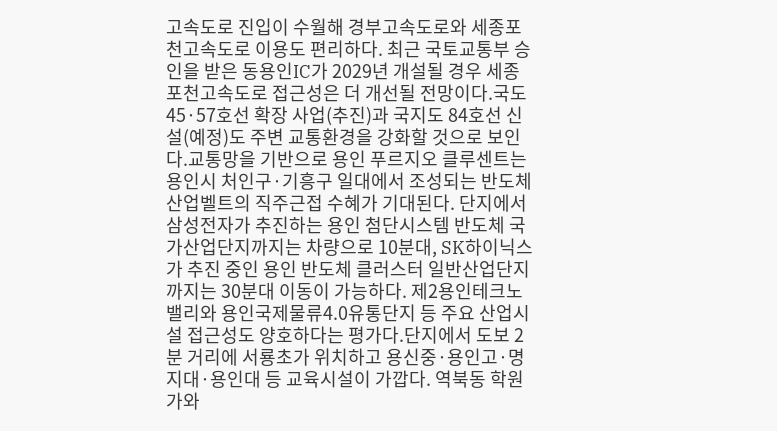고속도로 진입이 수월해 경부고속도로와 세종포천고속도로 이용도 편리하다. 최근 국토교통부 승인을 받은 동용인IC가 2029년 개설될 경우 세종포천고속도로 접근성은 더 개선될 전망이다.국도 45·57호선 확장 사업(추진)과 국지도 84호선 신설(예정)도 주변 교통환경을 강화할 것으로 보인다.교통망을 기반으로 용인 푸르지오 클루센트는 용인시 처인구·기흥구 일대에서 조성되는 반도체 산업벨트의 직주근접 수혜가 기대된다. 단지에서 삼성전자가 추진하는 용인 첨단시스템 반도체 국가산업단지까지는 차량으로 10분대, SK하이닉스가 추진 중인 용인 반도체 클러스터 일반산업단지까지는 30분대 이동이 가능하다. 제2용인테크노밸리와 용인국제물류4.0유통단지 등 주요 산업시설 접근성도 양호하다는 평가다.단지에서 도보 2분 거리에 서룡초가 위치하고 용신중·용인고·명지대·용인대 등 교육시설이 가깝다. 역북동 학원가와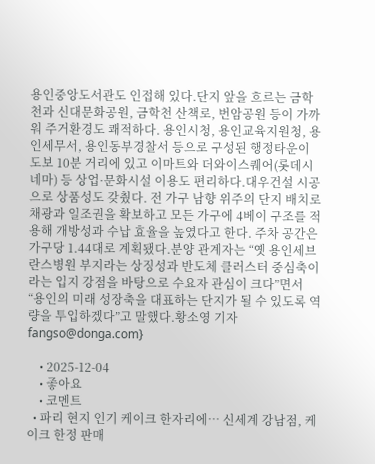용인중앙도서관도 인접해 있다.단지 앞을 흐르는 금학천과 신대문화공원, 금학천 산책로, 번암공원 등이 가까워 주거환경도 쾌적하다. 용인시청, 용인교육지원청, 용인세무서, 용인동부경찰서 등으로 구성된 행정타운이 도보 10분 거리에 있고 이마트와 더와이스퀘어(롯데시네마) 등 상업·문화시설 이용도 편리하다.대우건설 시공으로 상품성도 갖췄다. 전 가구 남향 위주의 단지 배치로 채광과 일조권을 확보하고 모든 가구에 4베이 구조를 적용해 개방성과 수납 효율을 높였다고 한다. 주차 공간은 가구당 1.44대로 계획됐다.분양 관계자는 “옛 용인세브란스병원 부지라는 상징성과 반도체 클러스터 중심축이라는 입지 강점을 바탕으로 수요자 관심이 크다”면서 “용인의 미래 성장축을 대표하는 단지가 될 수 있도록 역량을 투입하겠다”고 말했다.황소영 기자 fangso@donga.com}

    • 2025-12-04
    • 좋아요
    • 코멘트
  • 파리 현지 인기 케이크 한자리에… 신세계 강남점, 케이크 한정 판매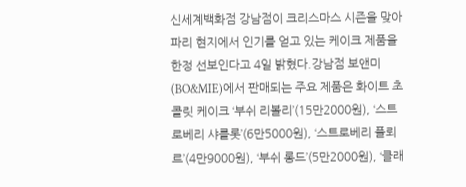신세계백화점 강남점이 크리스마스 시즌을 맞아 파리 현지에서 인기를 얻고 있는 케이크 제품을 한정 선보인다고 4일 밝혔다.강남점 보앤미(BO&MIE)에서 판매되는 주요 제품은 화이트 초콜릿 케이크 ‘부쉬 리볼리’(15만2000원), ‘스트로베리 샤를롯’(6만5000원), ‘스트로베리 플뢰르’(4만9000원), ‘부쉬 롱드’(5만2000원), ‘클래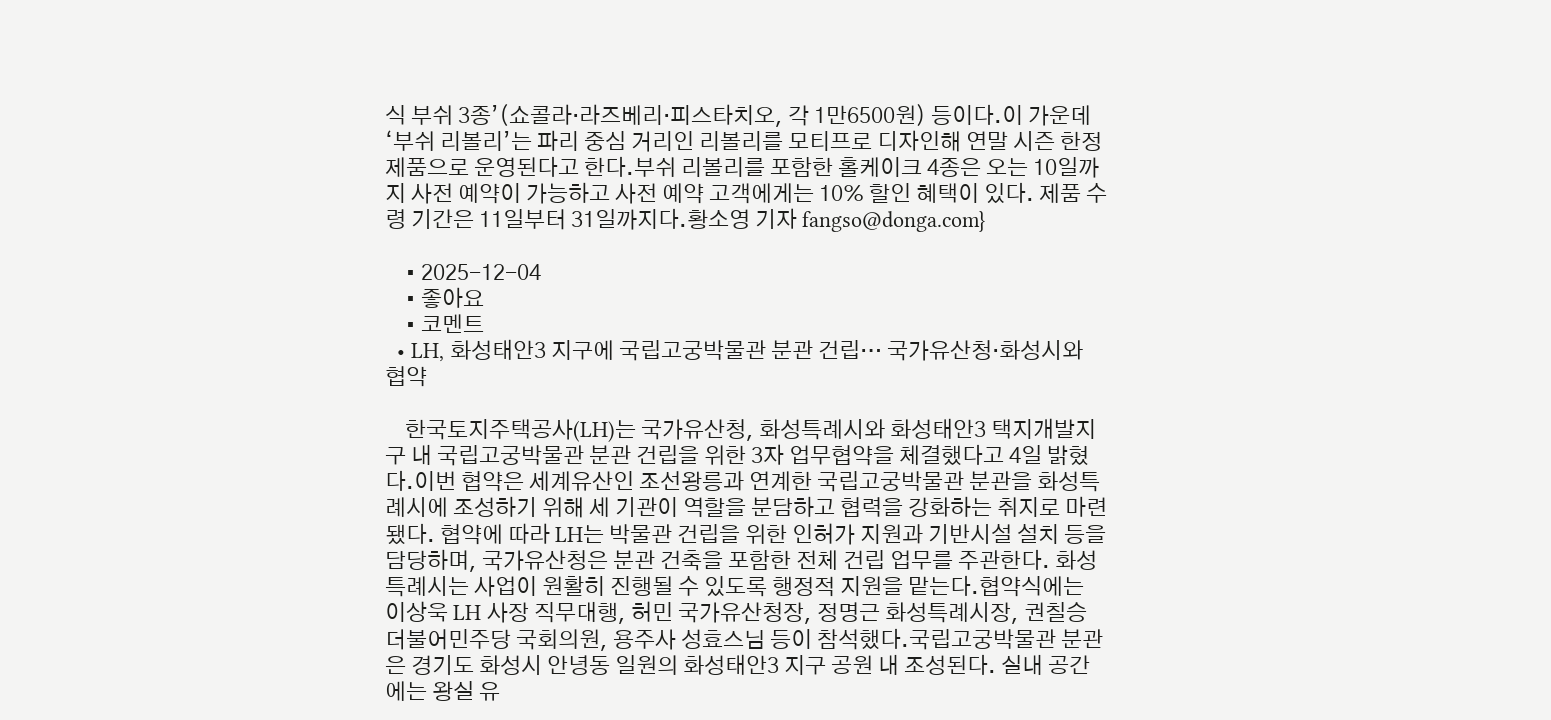식 부쉬 3종’(쇼콜라·라즈베리·피스타치오, 각 1만6500원) 등이다.이 가운데 ‘부쉬 리볼리’는 파리 중심 거리인 리볼리를 모티프로 디자인해 연말 시즌 한정 제품으로 운영된다고 한다.부쉬 리볼리를 포함한 홀케이크 4종은 오는 10일까지 사전 예약이 가능하고 사전 예약 고객에게는 10% 할인 혜택이 있다. 제품 수령 기간은 11일부터 31일까지다.황소영 기자 fangso@donga.com}

    • 2025-12-04
    • 좋아요
    • 코멘트
  • LH, 화성태안3 지구에 국립고궁박물관 분관 건립… 국가유산청·화성시와 협약

    한국토지주택공사(LH)는 국가유산청, 화성특례시와 화성태안3 택지개발지구 내 국립고궁박물관 분관 건립을 위한 3자 업무협약을 체결했다고 4일 밝혔다.이번 협약은 세계유산인 조선왕릉과 연계한 국립고궁박물관 분관을 화성특례시에 조성하기 위해 세 기관이 역할을 분담하고 협력을 강화하는 취지로 마련됐다. 협약에 따라 LH는 박물관 건립을 위한 인허가 지원과 기반시설 설치 등을 담당하며, 국가유산청은 분관 건축을 포함한 전체 건립 업무를 주관한다. 화성특례시는 사업이 원활히 진행될 수 있도록 행정적 지원을 맡는다.협약식에는 이상욱 LH 사장 직무대행, 허민 국가유산청장, 정명근 화성특례시장, 권칠승 더불어민주당 국회의원, 용주사 성효스님 등이 참석했다.국립고궁박물관 분관은 경기도 화성시 안녕동 일원의 화성태안3 지구 공원 내 조성된다. 실내 공간에는 왕실 유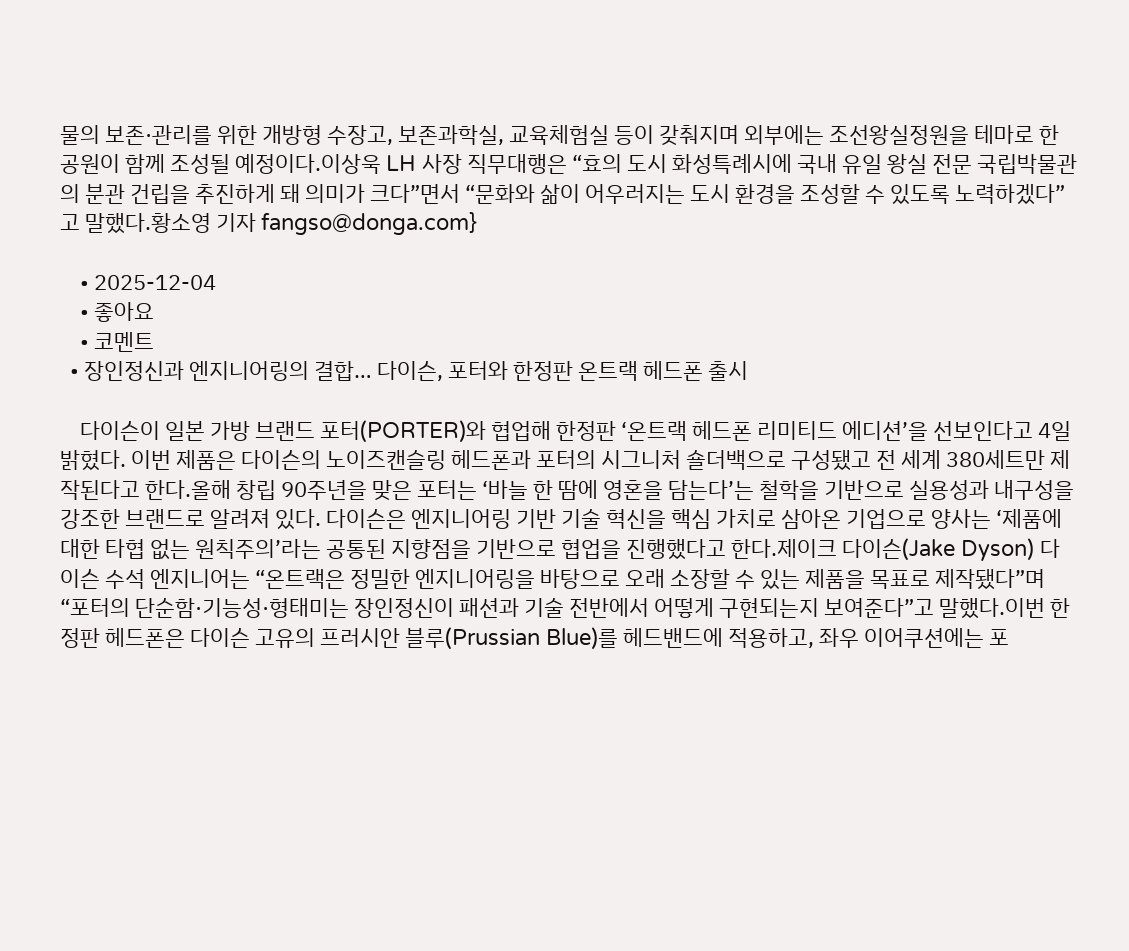물의 보존·관리를 위한 개방형 수장고, 보존과학실, 교육체험실 등이 갖춰지며 외부에는 조선왕실정원을 테마로 한 공원이 함께 조성될 예정이다.이상욱 LH 사장 직무대행은 “효의 도시 화성특례시에 국내 유일 왕실 전문 국립박물관의 분관 건립을 추진하게 돼 의미가 크다”면서 “문화와 삶이 어우러지는 도시 환경을 조성할 수 있도록 노력하겠다”고 말했다.황소영 기자 fangso@donga.com}

    • 2025-12-04
    • 좋아요
    • 코멘트
  • 장인정신과 엔지니어링의 결합… 다이슨, 포터와 한정판 온트랙 헤드폰 출시

    다이슨이 일본 가방 브랜드 포터(PORTER)와 협업해 한정판 ‘온트랙 헤드폰 리미티드 에디션’을 선보인다고 4일 밝혔다. 이번 제품은 다이슨의 노이즈캔슬링 헤드폰과 포터의 시그니처 숄더백으로 구성됐고 전 세계 380세트만 제작된다고 한다.올해 창립 90주년을 맞은 포터는 ‘바늘 한 땀에 영혼을 담는다’는 철학을 기반으로 실용성과 내구성을 강조한 브랜드로 알려져 있다. 다이슨은 엔지니어링 기반 기술 혁신을 핵심 가치로 삼아온 기업으로 양사는 ‘제품에 대한 타협 없는 원칙주의’라는 공통된 지향점을 기반으로 협업을 진행했다고 한다.제이크 다이슨(Jake Dyson) 다이슨 수석 엔지니어는 “온트랙은 정밀한 엔지니어링을 바탕으로 오래 소장할 수 있는 제품을 목표로 제작됐다”며 “포터의 단순함·기능성·형태미는 장인정신이 패션과 기술 전반에서 어떻게 구현되는지 보여준다”고 말했다.이번 한정판 헤드폰은 다이슨 고유의 프러시안 블루(Prussian Blue)를 헤드밴드에 적용하고, 좌우 이어쿠션에는 포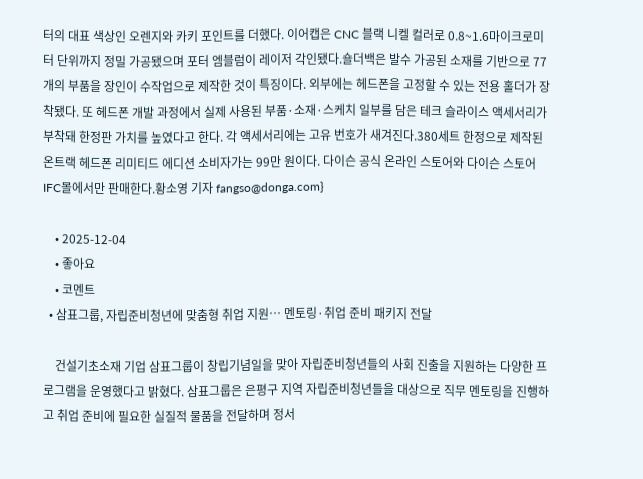터의 대표 색상인 오렌지와 카키 포인트를 더했다. 이어캡은 CNC 블랙 니켈 컬러로 0.8~1.6마이크로미터 단위까지 정밀 가공됐으며 포터 엠블럼이 레이저 각인됐다.숄더백은 발수 가공된 소재를 기반으로 77개의 부품을 장인이 수작업으로 제작한 것이 특징이다. 외부에는 헤드폰을 고정할 수 있는 전용 홀더가 장착됐다. 또 헤드폰 개발 과정에서 실제 사용된 부품·소재·스케치 일부를 담은 테크 슬라이스 액세서리가 부착돼 한정판 가치를 높였다고 한다. 각 액세서리에는 고유 번호가 새겨진다.380세트 한정으로 제작된 온트랙 헤드폰 리미티드 에디션 소비자가는 99만 원이다. 다이슨 공식 온라인 스토어와 다이슨 스토어 IFC몰에서만 판매한다.황소영 기자 fangso@donga.com}

    • 2025-12-04
    • 좋아요
    • 코멘트
  • 삼표그룹, 자립준비청년에 맞춤형 취업 지원… 멘토링·취업 준비 패키지 전달

    건설기초소재 기업 삼표그룹이 창립기념일을 맞아 자립준비청년들의 사회 진출을 지원하는 다양한 프로그램을 운영했다고 밝혔다. 삼표그룹은 은평구 지역 자립준비청년들을 대상으로 직무 멘토링을 진행하고 취업 준비에 필요한 실질적 물품을 전달하며 정서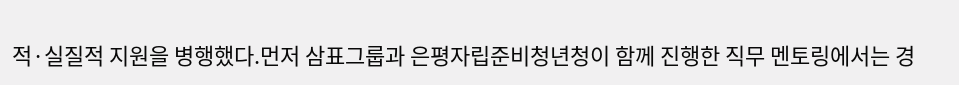적·실질적 지원을 병행했다.먼저 삼표그룹과 은평자립준비청년청이 함께 진행한 직무 멘토링에서는 경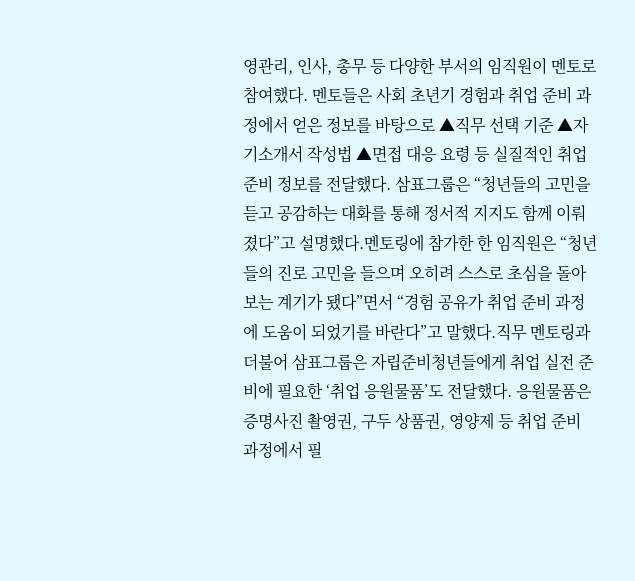영관리, 인사, 총무 등 다양한 부서의 임직원이 멘토로 참여했다. 멘토들은 사회 초년기 경험과 취업 준비 과정에서 얻은 정보를 바탕으로 ▲직무 선택 기준 ▲자기소개서 작성법 ▲면접 대응 요령 등 실질적인 취업 준비 정보를 전달했다. 삼표그룹은 “청년들의 고민을 듣고 공감하는 대화를 통해 정서적 지지도 함께 이뤄졌다”고 설명했다.멘토링에 참가한 한 임직원은 “청년들의 진로 고민을 들으며 오히려 스스로 초심을 돌아보는 계기가 됐다”면서 “경험 공유가 취업 준비 과정에 도움이 되었기를 바란다”고 말했다.직무 멘토링과 더불어 삼표그룹은 자립준비청년들에게 취업 실전 준비에 필요한 ‘취업 응원물품’도 전달했다. 응원물품은 증명사진 촬영권, 구두 상품권, 영양제 등 취업 준비 과정에서 필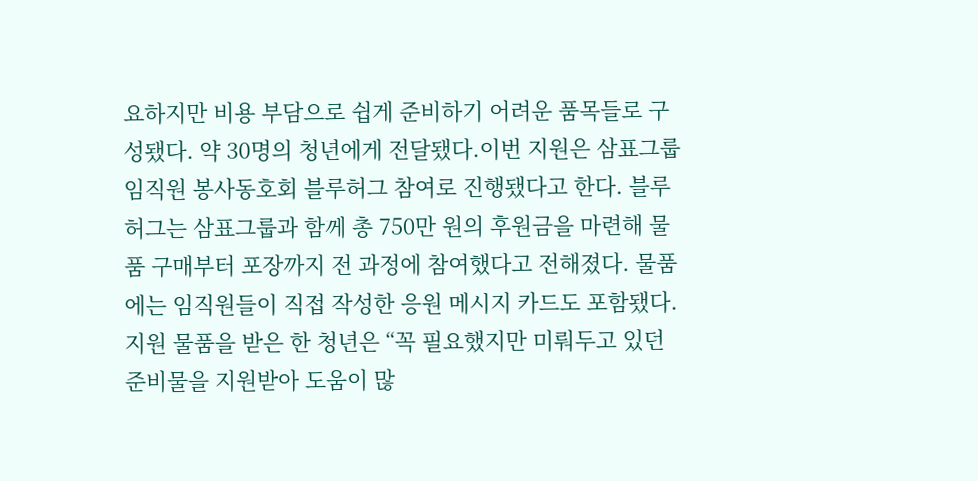요하지만 비용 부담으로 쉽게 준비하기 어려운 품목들로 구성됐다. 약 30명의 청년에게 전달됐다.이번 지원은 삼표그룹 임직원 봉사동호회 블루허그 참여로 진행됐다고 한다. 블루허그는 삼표그룹과 함께 총 750만 원의 후원금을 마련해 물품 구매부터 포장까지 전 과정에 참여했다고 전해졌다. 물품에는 임직원들이 직접 작성한 응원 메시지 카드도 포함됐다.지원 물품을 받은 한 청년은 “꼭 필요했지만 미뤄두고 있던 준비물을 지원받아 도움이 많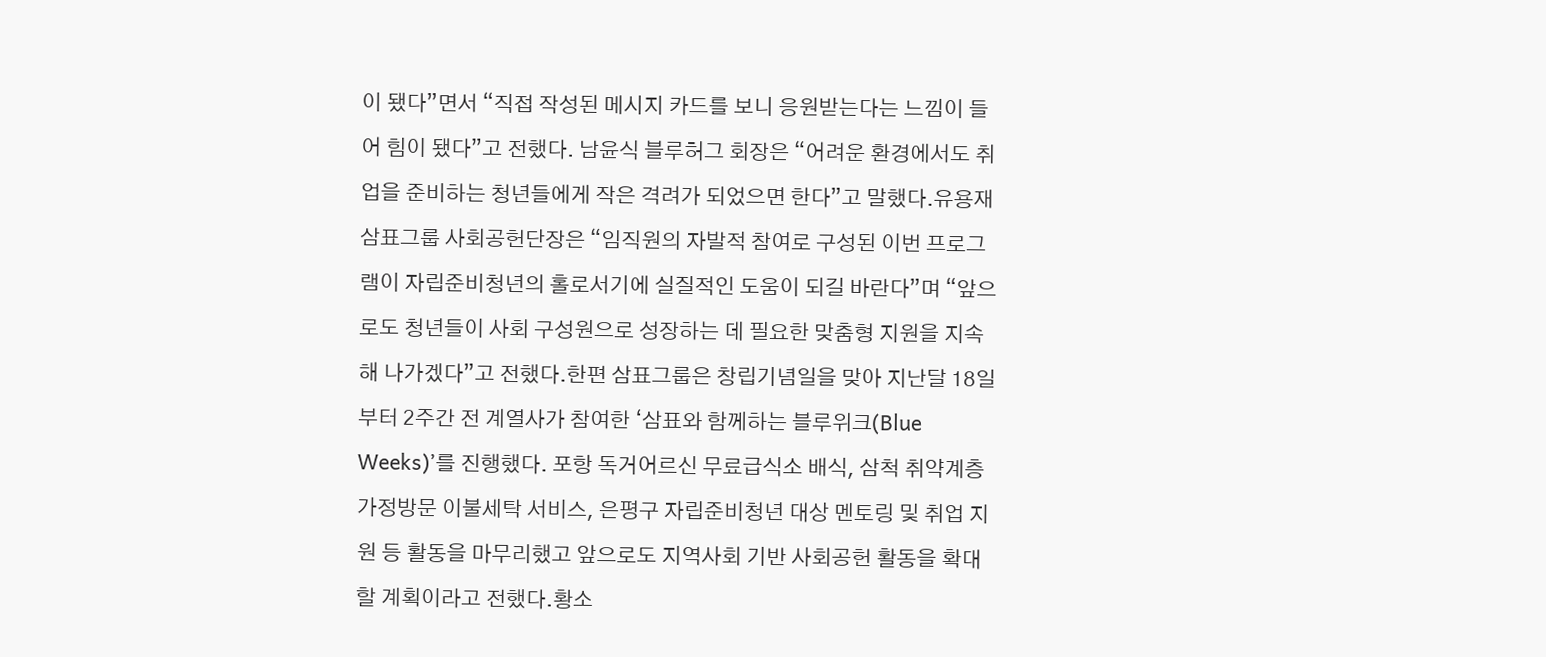이 됐다”면서 “직접 작성된 메시지 카드를 보니 응원받는다는 느낌이 들어 힘이 됐다”고 전했다. 남윤식 블루허그 회장은 “어려운 환경에서도 취업을 준비하는 청년들에게 작은 격려가 되었으면 한다”고 말했다.유용재 삼표그룹 사회공헌단장은 “임직원의 자발적 참여로 구성된 이번 프로그램이 자립준비청년의 홀로서기에 실질적인 도움이 되길 바란다”며 “앞으로도 청년들이 사회 구성원으로 성장하는 데 필요한 맞춤형 지원을 지속해 나가겠다”고 전했다.한편 삼표그룹은 창립기념일을 맞아 지난달 18일부터 2주간 전 계열사가 참여한 ‘삼표와 함께하는 블루위크(Blue Weeks)’를 진행했다. 포항 독거어르신 무료급식소 배식, 삼척 취약계층 가정방문 이불세탁 서비스, 은평구 자립준비청년 대상 멘토링 및 취업 지원 등 활동을 마무리했고 앞으로도 지역사회 기반 사회공헌 활동을 확대할 계획이라고 전했다.황소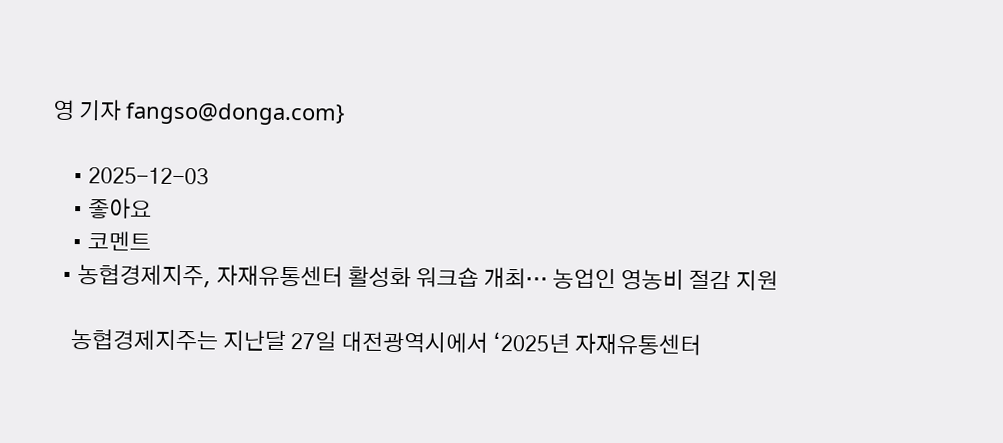영 기자 fangso@donga.com}

    • 2025-12-03
    • 좋아요
    • 코멘트
  • 농협경제지주, 자재유통센터 활성화 워크숍 개최… 농업인 영농비 절감 지원

    농협경제지주는 지난달 27일 대전광역시에서 ‘2025년 자재유통센터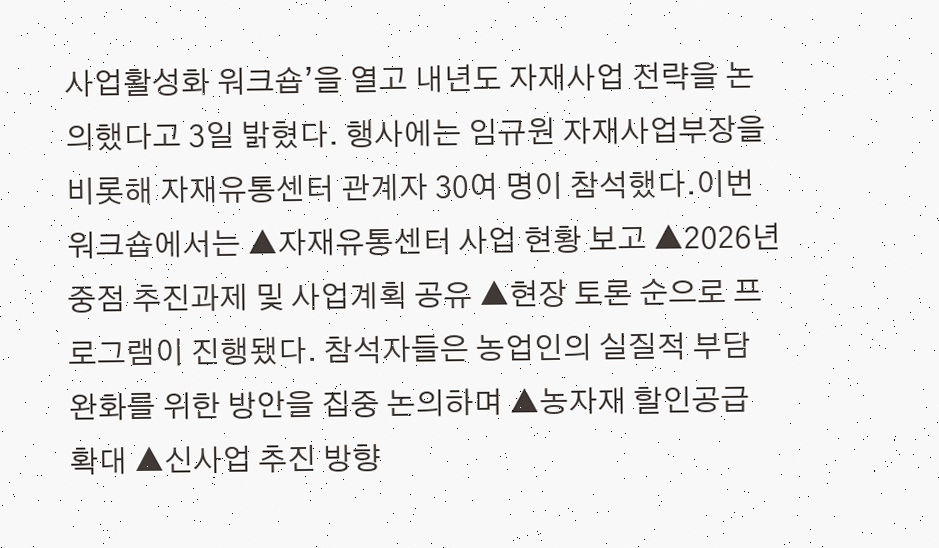사업활성화 워크숍’을 열고 내년도 자재사업 전략을 논의했다고 3일 밝혔다. 행사에는 임규원 자재사업부장을 비롯해 자재유통센터 관계자 30여 명이 참석했다.이번 워크숍에서는 ▲자재유통센터 사업 현황 보고 ▲2026년 중점 추진과제 및 사업계획 공유 ▲현장 토론 순으로 프로그램이 진행됐다. 참석자들은 농업인의 실질적 부담 완화를 위한 방안을 집중 논의하며 ▲농자재 할인공급 확대 ▲신사업 추진 방향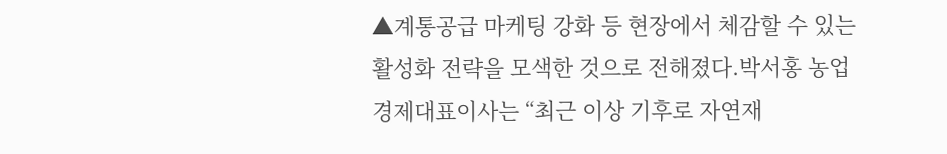▲계통공급 마케팅 강화 등 현장에서 체감할 수 있는 활성화 전략을 모색한 것으로 전해졌다.박서홍 농업경제대표이사는 “최근 이상 기후로 자연재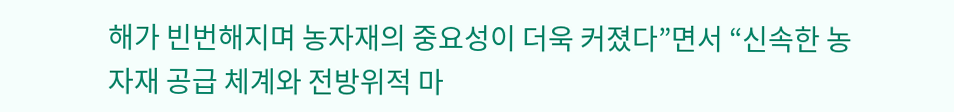해가 빈번해지며 농자재의 중요성이 더욱 커졌다”면서 “신속한 농자재 공급 체계와 전방위적 마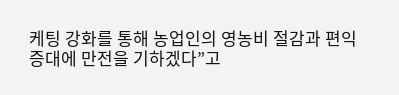케팅 강화를 통해 농업인의 영농비 절감과 편익 증대에 만전을 기하겠다”고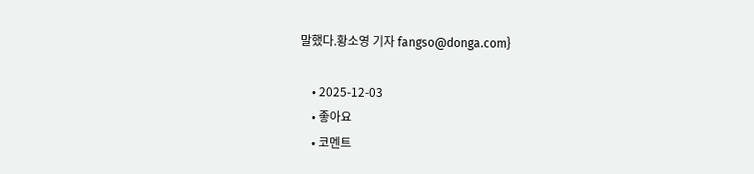말했다.황소영 기자 fangso@donga.com}

    • 2025-12-03
    • 좋아요
    • 코멘트